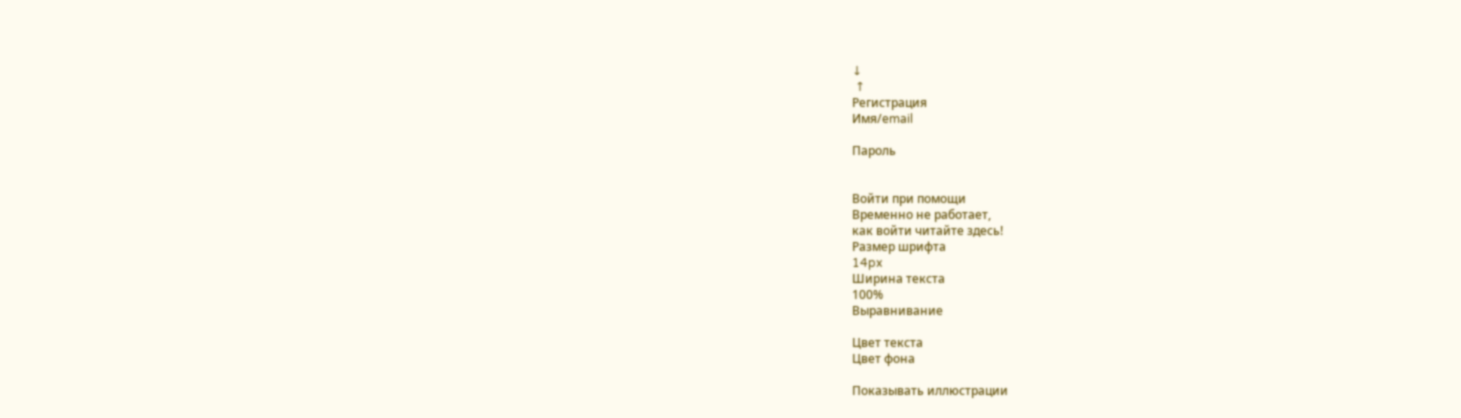↓
 ↑
Регистрация
Имя/email

Пароль


Войти при помощи
Временно не работает,
как войти читайте здесь!
Размер шрифта
14px
Ширина текста
100%
Выравнивание

Цвет текста
Цвет фона

Показывать иллюстрации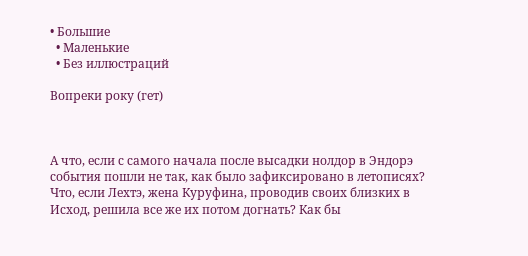• Большие
  • Маленькие
  • Без иллюстраций

Вопреки року (гет)



А что, если с самого начала после высадки нолдор в Эндорэ события пошли не так, как было зафиксировано в летописях? Что, если Лехтэ, жена Куруфина, проводив своих близких в Исход, решила все же их потом догнать? Как бы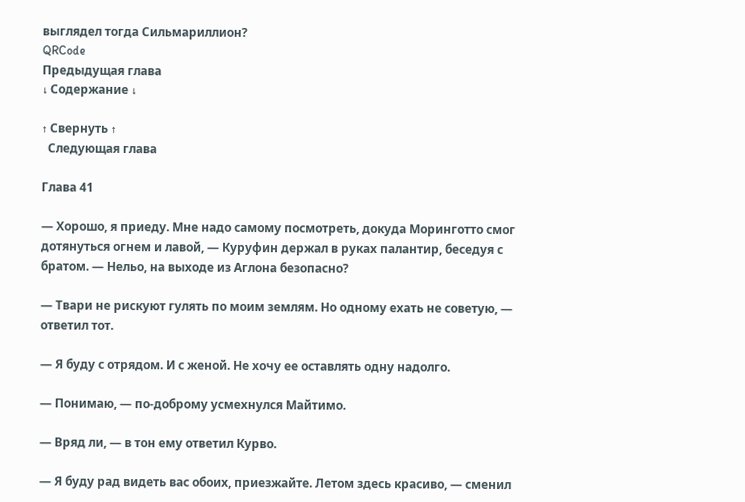выглядел тогда Сильмариллион?
QRCode
Предыдущая глава
↓ Содержание ↓

↑ Свернуть ↑
  Следующая глава

Глава 41

— Хорошо, я приеду. Мне надо самому посмотреть, докуда Моринготто смог дотянуться огнем и лавой, — Куруфин держал в руках палантир, беседуя с братом. — Нельо, на выходе из Аглона безопасно?

— Твари не рискуют гулять по моим землям. Но одному ехать не советую, — ответил тот.

— Я буду с отрядом. И с женой. Не хочу ее оставлять одну надолго.

— Понимаю, — по-доброму усмехнулся Майтимо.

— Вряд ли, — в тон ему ответил Курво.

— Я буду рад видеть вас обоих, приезжайте. Летом здесь красиво, — сменил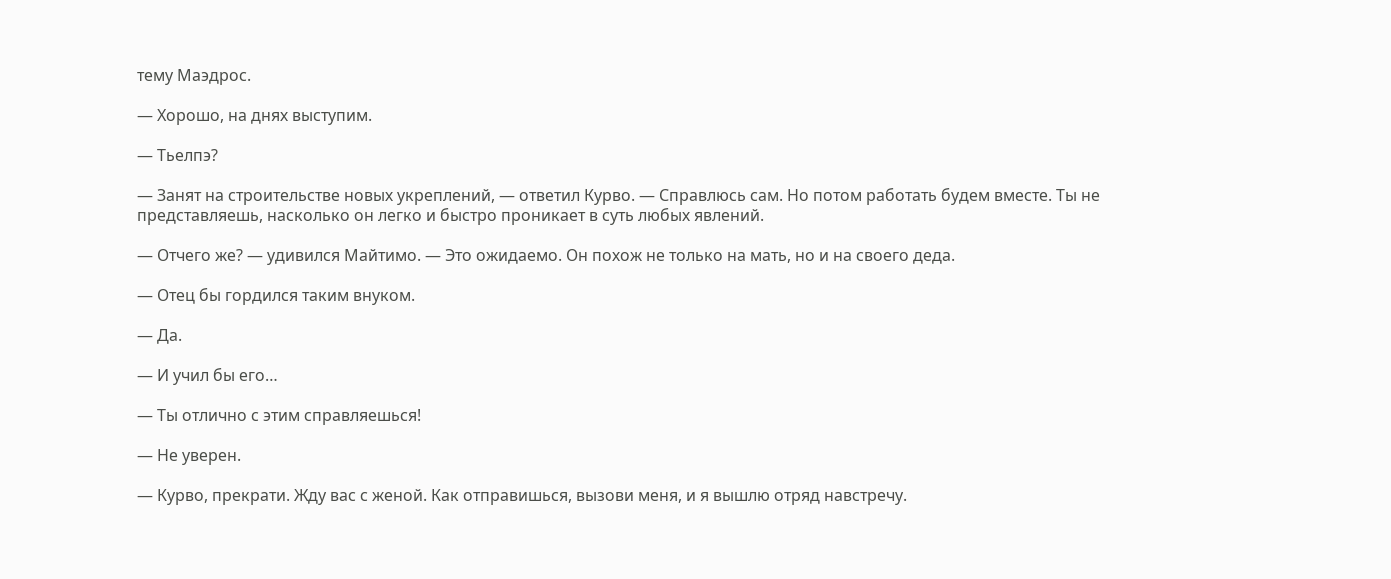тему Маэдрос.

— Хорошо, на днях выступим.

— Тьелпэ?

— Занят на строительстве новых укреплений, — ответил Курво. — Справлюсь сам. Но потом работать будем вместе. Ты не представляешь, насколько он легко и быстро проникает в суть любых явлений.

— Отчего же? — удивился Майтимо. — Это ожидаемо. Он похож не только на мать, но и на своего деда.

— Отец бы гордился таким внуком.

— Да.

— И учил бы его…

— Ты отлично с этим справляешься!

— Не уверен.

— Курво, прекрати. Жду вас с женой. Как отправишься, вызови меня, и я вышлю отряд навстречу.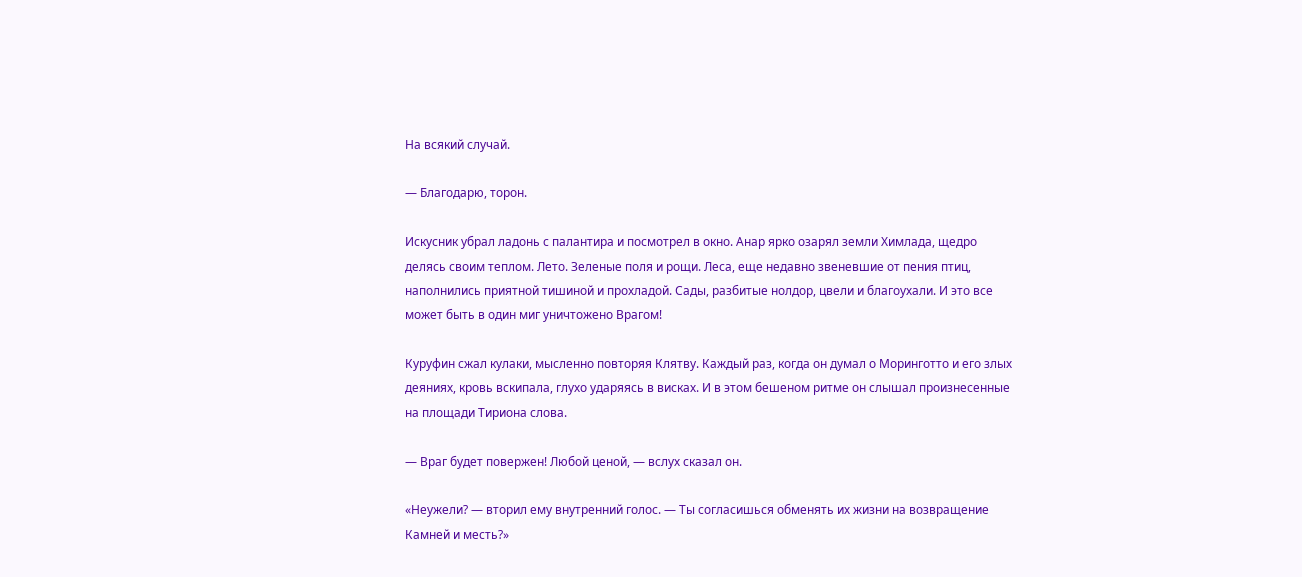На всякий случай.

— Благодарю, торон.

Искусник убрал ладонь с палантира и посмотрел в окно. Анар ярко озарял земли Химлада, щедро делясь своим теплом. Лето. Зеленые поля и рощи. Леса, еще недавно звеневшие от пения птиц, наполнились приятной тишиной и прохладой. Сады, разбитые нолдор, цвели и благоухали. И это все может быть в один миг уничтожено Врагом!

Куруфин сжал кулаки, мысленно повторяя Клятву. Каждый раз, когда он думал о Моринготто и его злых деяниях, кровь вскипала, глухо ударяясь в висках. И в этом бешеном ритме он слышал произнесенные на площади Тириона слова.

— Враг будет повержен! Любой ценой, — вслух сказал он.

«Неужели? — вторил ему внутренний голос. — Ты согласишься обменять их жизни на возвращение Камней и месть?»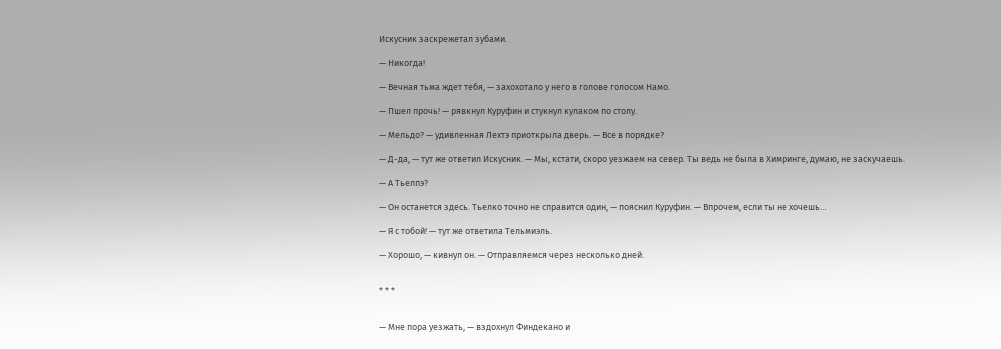Искусник заскрежетал зубами.

— Никогда!

— Вечная тьма ждет тебя, — захохотало у него в голове голосом Намо.

— Пшел прочь! — рявкнул Куруфин и стукнул кулаком по столу.

— Мельдо? — удивленная Лехтэ приоткрыла дверь. — Все в порядке?

— Д-да, — тут же ответил Искусник. — Мы, кстати, скоро уезжаем на север. Ты ведь не была в Химринге, думаю, не заскучаешь.

— А Тьелпэ?

— Он останется здесь. Тьелко точно не справится один, — пояснил Куруфин. — Впрочем, если ты не хочешь…

— Я с тобой! — тут же ответила Тельмиэль.

— Хорошо, — кивнул он. — Отправляемся через несколько дней.


* * *


— Мне пора уезжать, — вздохнул Финдекано и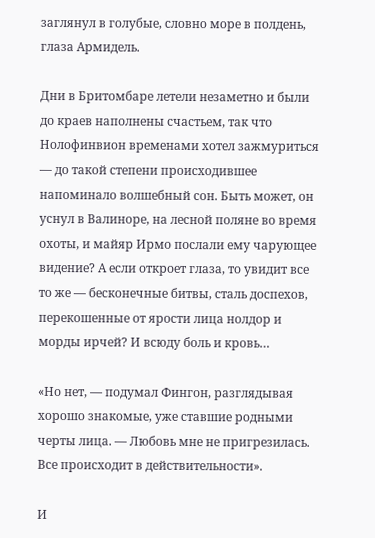заглянул в голубые, словно море в полдень, глаза Армидель.

Дни в Бритомбаре летели незаметно и были до краев наполнены счастьем, так что Нолофинвион временами хотел зажмуриться — до такой степени происходившее напоминало волшебный сон. Быть может, он уснул в Валиноре, на лесной поляне во время охоты, и майяр Ирмо послали ему чарующее видение? А если откроет глаза, то увидит все то же — бесконечные битвы, сталь доспехов, перекошенные от ярости лица нолдор и морды ирчей? И всюду боль и кровь…

«Но нет, — подумал Фингон, разглядывая хорошо знакомые, уже ставшие родными черты лица. — Любовь мне не пригрезилась. Все происходит в действительности».

И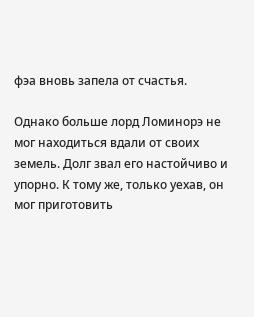фэа вновь запела от счастья.

Однако больше лорд Ломинорэ не мог находиться вдали от своих земель. Долг звал его настойчиво и упорно. К тому же, только уехав, он мог приготовить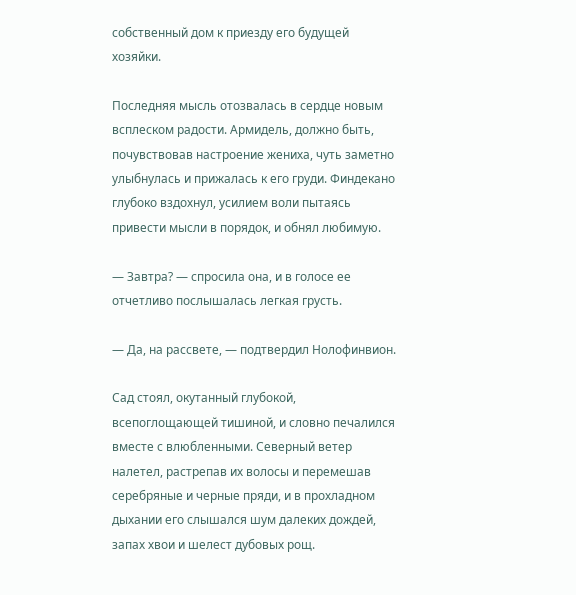собственный дом к приезду его будущей хозяйки.

Последняя мысль отозвалась в сердце новым всплеском радости. Армидель, должно быть, почувствовав настроение жениха, чуть заметно улыбнулась и прижалась к его груди. Финдекано глубоко вздохнул, усилием воли пытаясь привести мысли в порядок, и обнял любимую.

— Завтра? — спросила она, и в голосе ее отчетливо послышалась легкая грусть.

— Да, на рассвете, — подтвердил Нолофинвион.

Сад стоял, окутанный глубокой, всепоглощающей тишиной, и словно печалился вместе с влюбленными. Северный ветер налетел, растрепав их волосы и перемешав серебряные и черные пряди, и в прохладном дыхании его слышался шум далеких дождей, запах хвои и шелест дубовых рощ.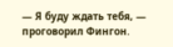— Я буду ждать тебя, — проговорил Фингон.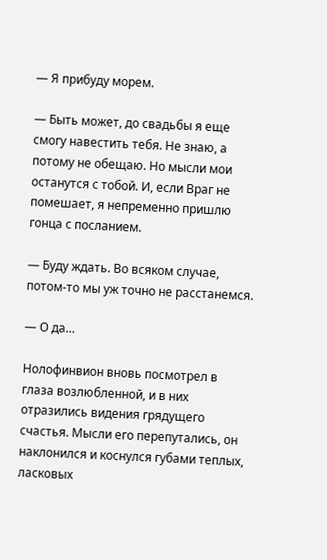— Я прибуду морем.

— Быть может, до свадьбы я еще смогу навестить тебя. Не знаю, а потому не обещаю. Но мысли мои останутся с тобой. И, если Враг не помешает, я непременно пришлю гонца с посланием.

— Буду ждать. Во всяком случае, потом-то мы уж точно не расстанемся.

— О да…

Нолофинвион вновь посмотрел в глаза возлюбленной, и в них отразились видения грядущего счастья. Мысли его перепутались, он наклонился и коснулся губами теплых, ласковых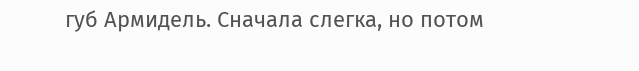губ Армидель. Сначала слегка, но потом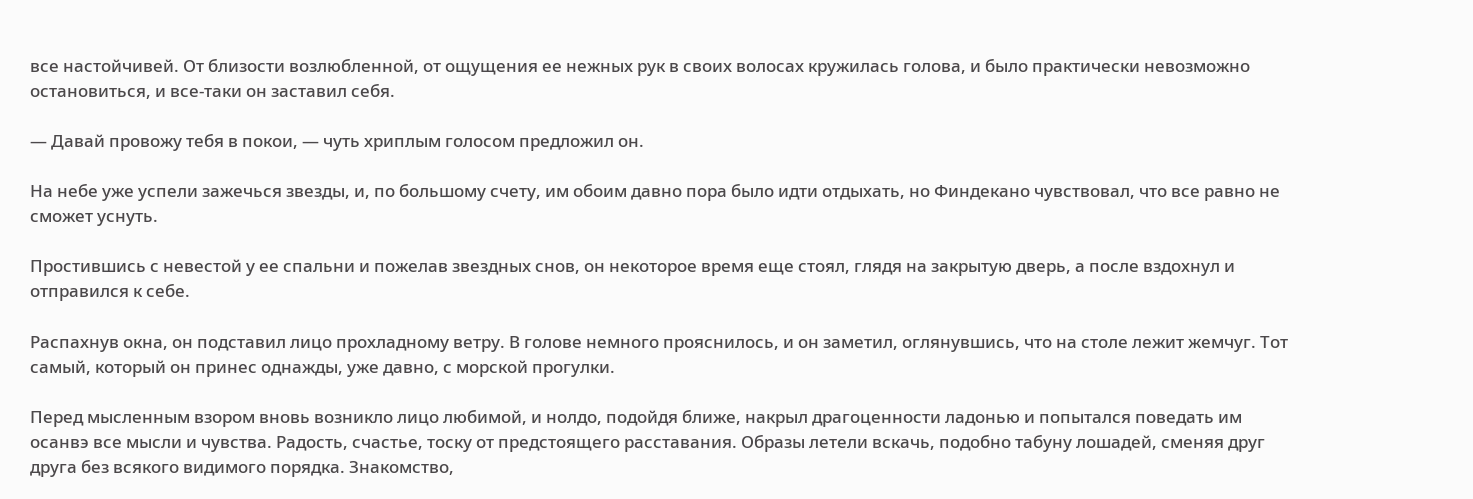все настойчивей. От близости возлюбленной, от ощущения ее нежных рук в своих волосах кружилась голова, и было практически невозможно остановиться, и все-таки он заставил себя.

— Давай провожу тебя в покои, — чуть хриплым голосом предложил он.

На небе уже успели зажечься звезды, и, по большому счету, им обоим давно пора было идти отдыхать, но Финдекано чувствовал, что все равно не сможет уснуть.

Простившись с невестой у ее спальни и пожелав звездных снов, он некоторое время еще стоял, глядя на закрытую дверь, а после вздохнул и отправился к себе.

Распахнув окна, он подставил лицо прохладному ветру. В голове немного прояснилось, и он заметил, оглянувшись, что на столе лежит жемчуг. Тот самый, который он принес однажды, уже давно, с морской прогулки.

Перед мысленным взором вновь возникло лицо любимой, и нолдо, подойдя ближе, накрыл драгоценности ладонью и попытался поведать им осанвэ все мысли и чувства. Радость, счастье, тоску от предстоящего расставания. Образы летели вскачь, подобно табуну лошадей, сменяя друг друга без всякого видимого порядка. Знакомство,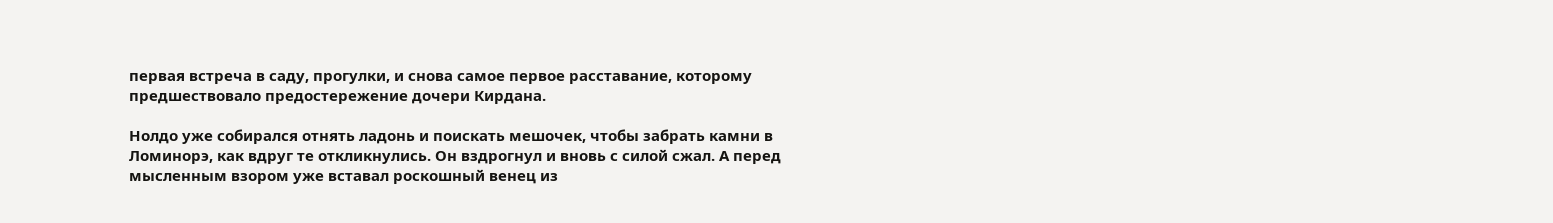первая встреча в саду, прогулки, и снова самое первое расставание, которому предшествовало предостережение дочери Кирдана.

Нолдо уже собирался отнять ладонь и поискать мешочек, чтобы забрать камни в Ломинорэ, как вдруг те откликнулись. Он вздрогнул и вновь с силой сжал. А перед мысленным взором уже вставал роскошный венец из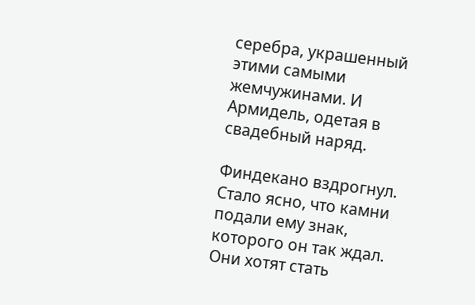серебра, украшенный этими самыми жемчужинами. И Армидель, одетая в свадебный наряд.

Финдекано вздрогнул. Стало ясно, что камни подали ему знак, которого он так ждал. Они хотят стать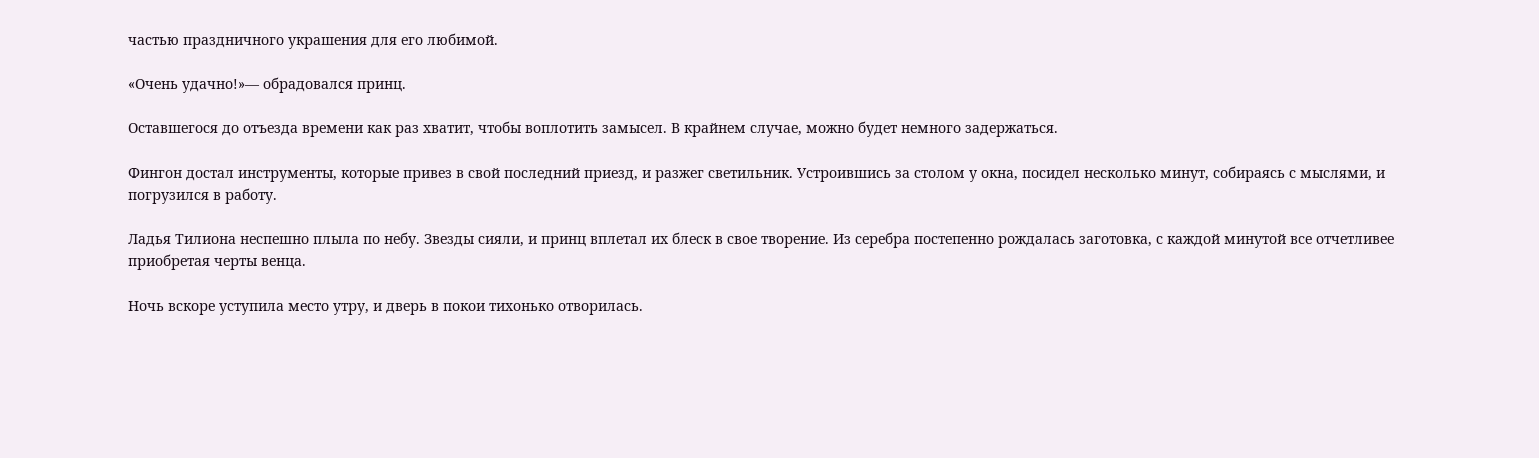частью праздничного украшения для его любимой.

«Очень удачно!»— обрадовался принц.

Оставшегося до отъезда времени как раз хватит, чтобы воплотить замысел. В крайнем случае, можно будет немного задержаться.

Фингон достал инструменты, которые привез в свой последний приезд, и разжег светильник. Устроившись за столом у окна, посидел несколько минут, собираясь с мыслями, и погрузился в работу.

Ладья Тилиона неспешно плыла по небу. Звезды сияли, и принц вплетал их блеск в свое творение. Из серебра постепенно рождалась заготовка, с каждой минутой все отчетливее приобретая черты венца.

Ночь вскоре уступила место утру, и дверь в покои тихонько отворилась.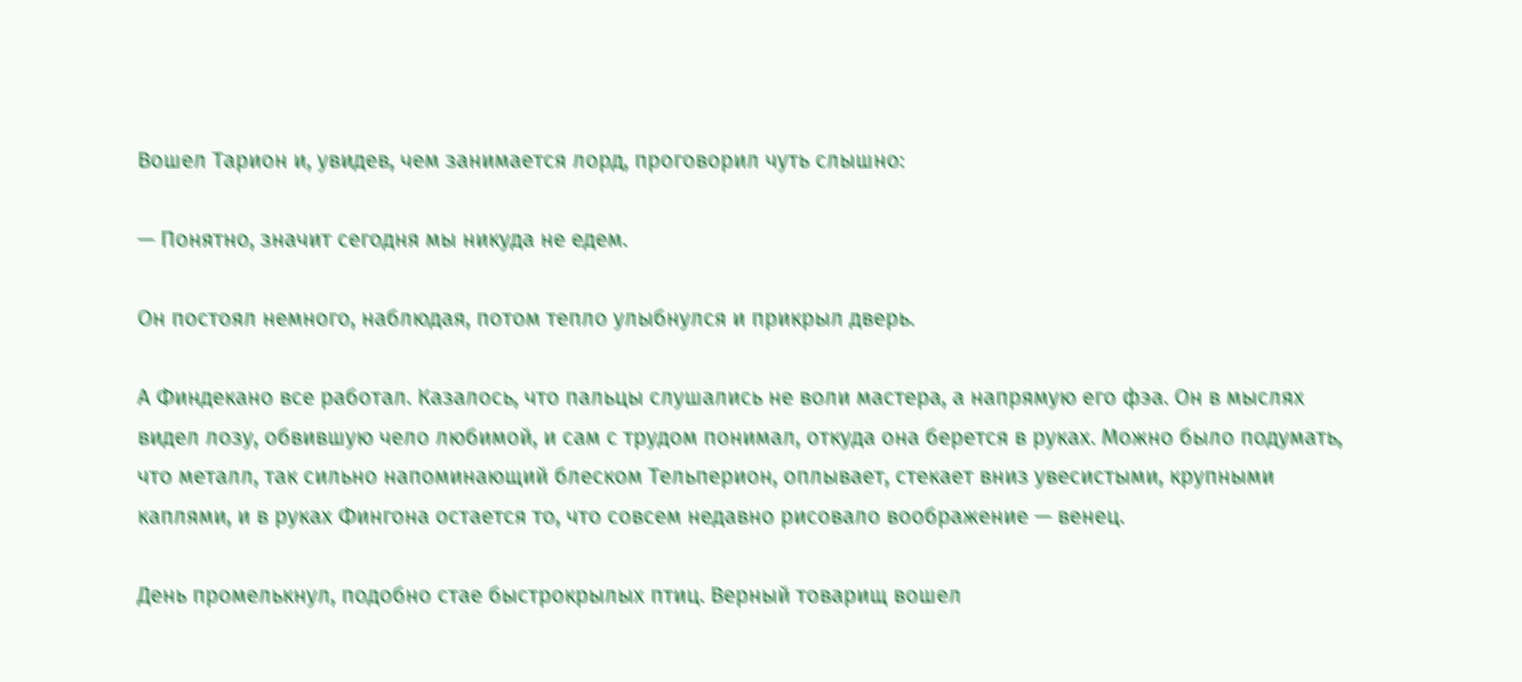Вошел Тарион и, увидев, чем занимается лорд, проговорил чуть слышно:

— Понятно, значит сегодня мы никуда не едем.

Он постоял немного, наблюдая, потом тепло улыбнулся и прикрыл дверь.

А Финдекано все работал. Казалось, что пальцы слушались не воли мастера, а напрямую его фэа. Он в мыслях видел лозу, обвившую чело любимой, и сам с трудом понимал, откуда она берется в руках. Можно было подумать, что металл, так сильно напоминающий блеском Тельперион, оплывает, стекает вниз увесистыми, крупными каплями, и в руках Фингона остается то, что совсем недавно рисовало воображение — венец.

День промелькнул, подобно стае быстрокрылых птиц. Верный товарищ вошел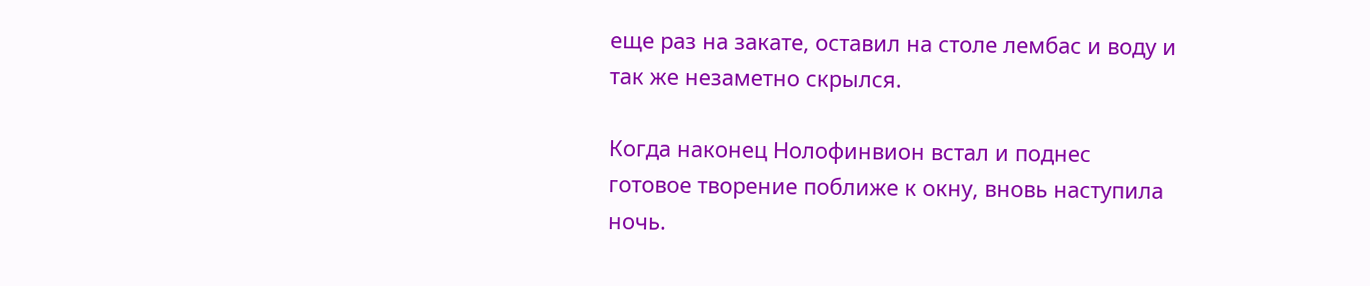еще раз на закате, оставил на столе лембас и воду и так же незаметно скрылся.

Когда наконец Нолофинвион встал и поднес готовое творение поближе к окну, вновь наступила ночь.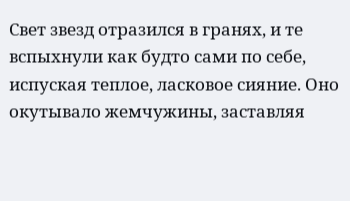Свет звезд отразился в гранях, и те вспыхнули как будто сами по себе, испуская теплое, ласковое сияние. Оно окутывало жемчужины, заставляя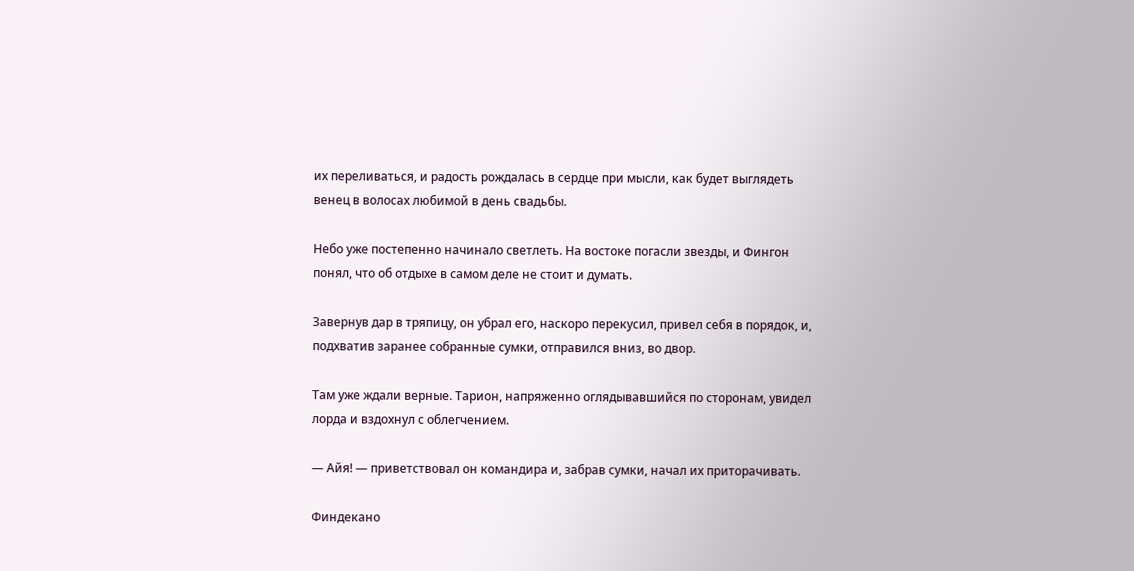их переливаться, и радость рождалась в сердце при мысли, как будет выглядеть венец в волосах любимой в день свадьбы.

Небо уже постепенно начинало светлеть. На востоке погасли звезды, и Фингон понял, что об отдыхе в самом деле не стоит и думать.

Завернув дар в тряпицу, он убрал его, наскоро перекусил, привел себя в порядок, и, подхватив заранее собранные сумки, отправился вниз, во двор.

Там уже ждали верные. Тарион, напряженно оглядывавшийся по сторонам, увидел лорда и вздохнул с облегчением.

— Айя! — приветствовал он командира и, забрав сумки, начал их приторачивать.

Финдекано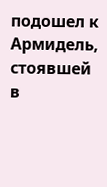подошел к Армидель, стоявшей в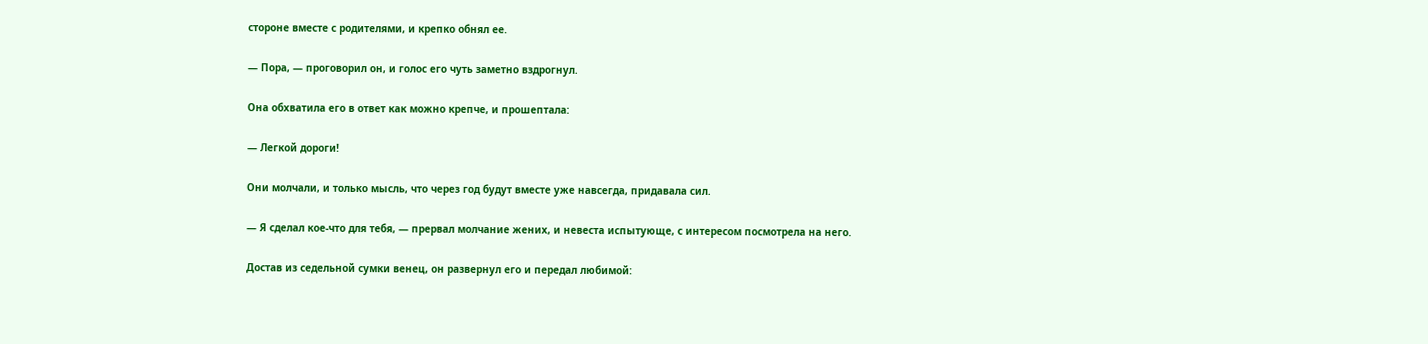стороне вместе с родителями, и крепко обнял ее.

— Пора, — проговорил он, и голос его чуть заметно вздрогнул.

Она обхватила его в ответ как можно крепче, и прошептала:

— Легкой дороги!

Они молчали, и только мысль, что через год будут вместе уже навсегда, придавала сил.

— Я сделал кое-что для тебя, — прервал молчание жених, и невеста испытующе, с интересом посмотрела на него.

Достав из седельной сумки венец, он развернул его и передал любимой: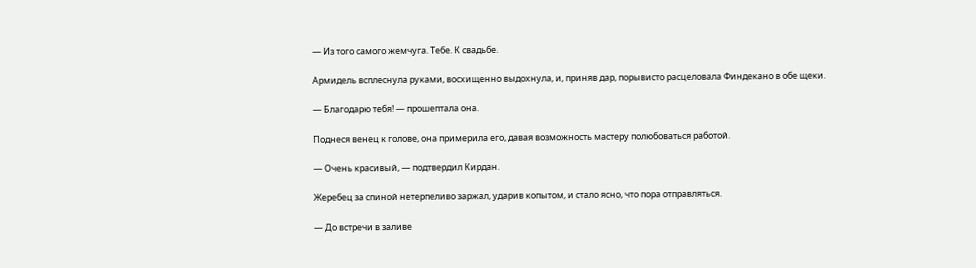— Из того самого жемчуга. Тебе. К свадьбе.

Армидель всплеснула руками, восхищенно выдохнула, и, приняв дар, порывисто расцеловала Финдекано в обе щеки.

— Благодарю тебя! — прошептала она.

Поднеся венец к голове, она примерила его, давая возможность мастеру полюбоваться работой.

— Очень красивый, — подтвердил Кирдан.

Жеребец за спиной нетерпеливо заржал, ударив копытом, и стало ясно, что пора отправляться.

— До встречи в заливе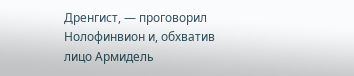Дренгист, — проговорил Нолофинвион и, обхватив лицо Армидель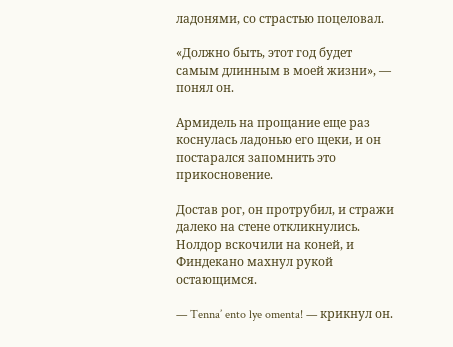ладонями, со страстью поцеловал.

«Должно быть, этот год будет самым длинным в моей жизни», — понял он.

Армидель на прощание еще раз коснулась ладонью его щеки, и он постарался запомнить это прикосновение.

Достав рог, он протрубил, и стражи далеко на стене откликнулись. Нолдор вскочили на коней, и Финдекано махнул рукой остающимся.

— Tenna’ ento lye omenta! — крикнул он.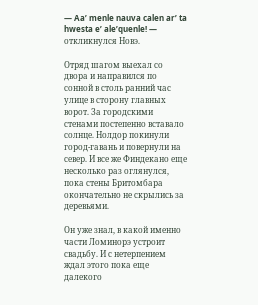— Aa’ menle nauva calen ar’ ta hwesta e’ ale’quenle! — откликнулся Новэ.

Отряд шагом выехал со двора и направился по сонной в столь ранний час улице в сторону главных ворот. За городскими стенами постепенно вставало солнце. Нолдор покинули город-гавань и повернули на север. И все же Финдекано еще несколько раз оглянулся, пока стены Бритомбара окончательно не скрылись за деревьями.

Он уже знал, в какой именно части Ломинорэ устроит свадьбу. И с нетерпением ждал этого пока еще далекого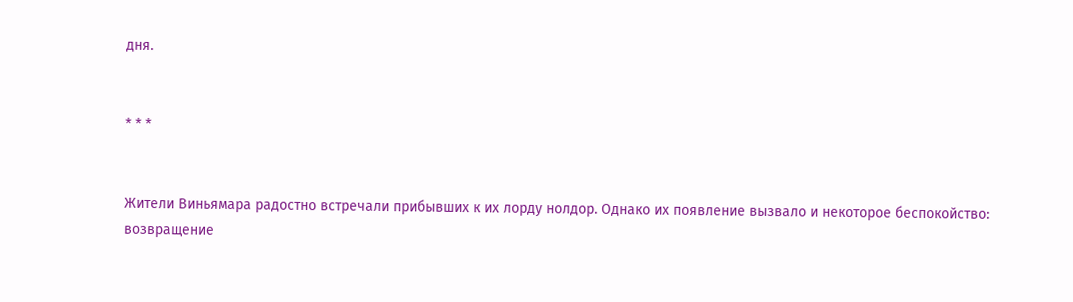дня.


* * *


Жители Виньямара радостно встречали прибывших к их лорду нолдор. Однако их появление вызвало и некоторое беспокойство: возвращение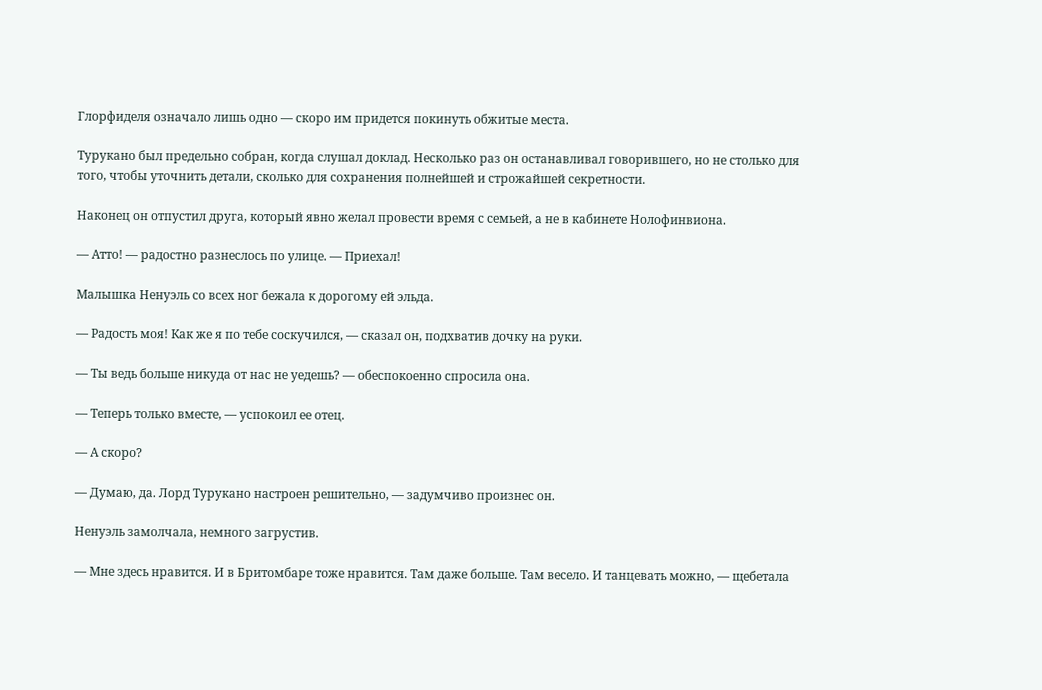Глорфиделя означало лишь одно — скоро им придется покинуть обжитые места.

Турукано был предельно собран, когда слушал доклад. Несколько раз он останавливал говорившего, но не столько для того, чтобы уточнить детали, сколько для сохранения полнейшей и строжайшей секретности.

Наконец он отпустил друга, который явно желал провести время с семьей, а не в кабинете Нолофинвиона.

— Атто! — радостно разнеслось по улице. — Приехал!

Малышка Ненуэль со всех ног бежала к дорогому ей эльда.

— Радость моя! Как же я по тебе соскучился, — сказал он, подхватив дочку на руки.

— Ты ведь больше никуда от нас не уедешь? — обеспокоенно спросила она.

— Теперь только вместе, — успокоил ее отец.

— А скоро?

— Думаю, да. Лорд Турукано настроен решительно, — задумчиво произнес он.

Ненуэль замолчала, немного загрустив.

— Мне здесь нравится. И в Бритомбаре тоже нравится. Там даже больше. Там весело. И танцевать можно, — щебетала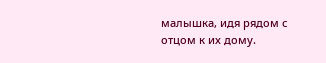малышка, идя рядом с отцом к их дому.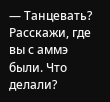— Танцевать? Расскажи, где вы с аммэ были. Что делали?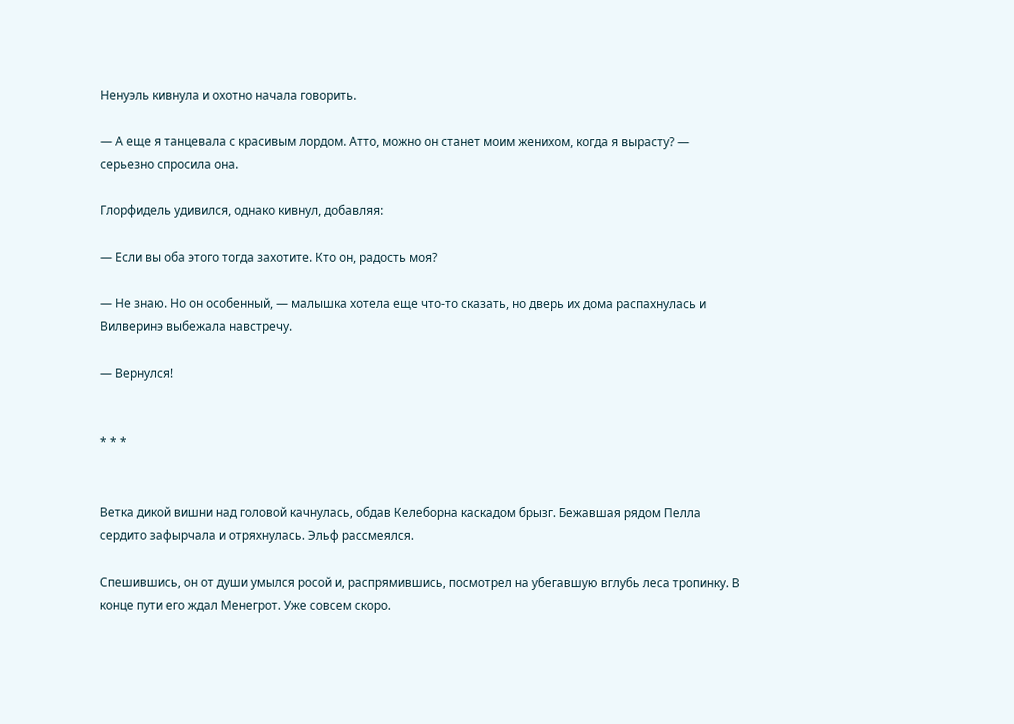Ненуэль кивнула и охотно начала говорить.

— А еще я танцевала с красивым лордом. Атто, можно он станет моим женихом, когда я вырасту? — серьезно спросила она.

Глорфидель удивился, однако кивнул, добавляя:

— Если вы оба этого тогда захотите. Кто он, радость моя?

— Не знаю. Но он особенный, — малышка хотела еще что-то сказать, но дверь их дома распахнулась и Вилверинэ выбежала навстречу.

— Вернулся!


* * *


Ветка дикой вишни над головой качнулась, обдав Келеборна каскадом брызг. Бежавшая рядом Пелла сердито зафырчала и отряхнулась. Эльф рассмеялся.

Спешившись, он от души умылся росой и, распрямившись, посмотрел на убегавшую вглубь леса тропинку. В конце пути его ждал Менегрот. Уже совсем скоро.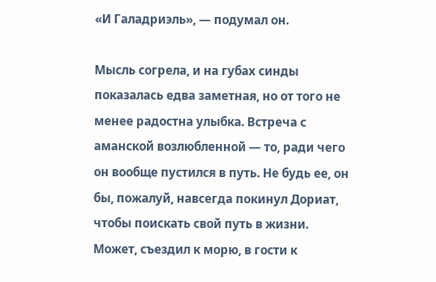«И Галадриэль», — подумал он.

Мысль согрела, и на губах синды показалась едва заметная, но от того не менее радостна улыбка. Встреча с аманской возлюбленной — то, ради чего он вообще пустился в путь. Не будь ее, он бы, пожалуй, навсегда покинул Дориат, чтобы поискать свой путь в жизни. Может, съездил к морю, в гости к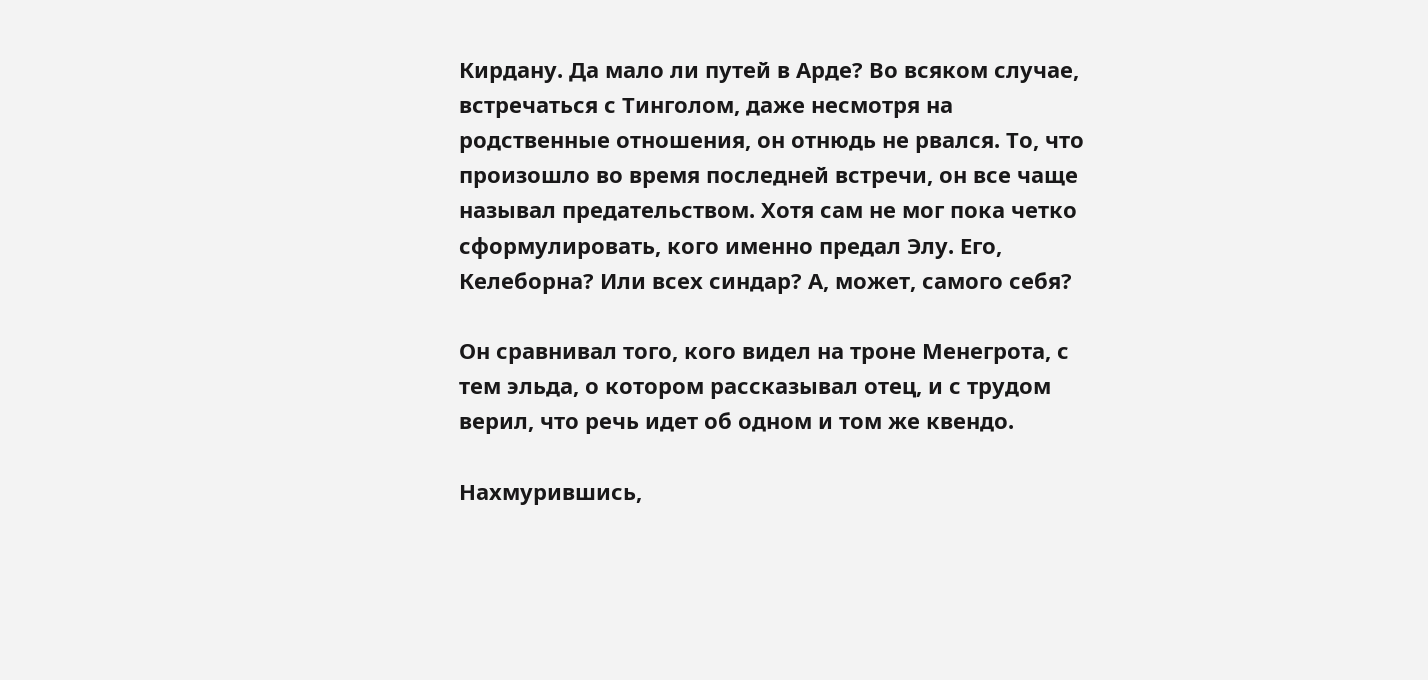Кирдану. Да мало ли путей в Арде? Во всяком случае, встречаться с Тинголом, даже несмотря на родственные отношения, он отнюдь не рвался. То, что произошло во время последней встречи, он все чаще называл предательством. Хотя сам не мог пока четко сформулировать, кого именно предал Элу. Его, Келеборна? Или всех синдар? А, может, самого себя?

Он сравнивал того, кого видел на троне Менегрота, с тем эльда, о котором рассказывал отец, и с трудом верил, что речь идет об одном и том же квендо.

Нахмурившись,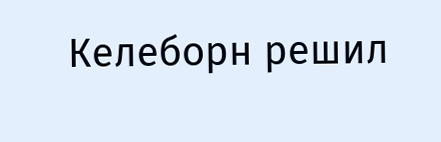Келеборн решил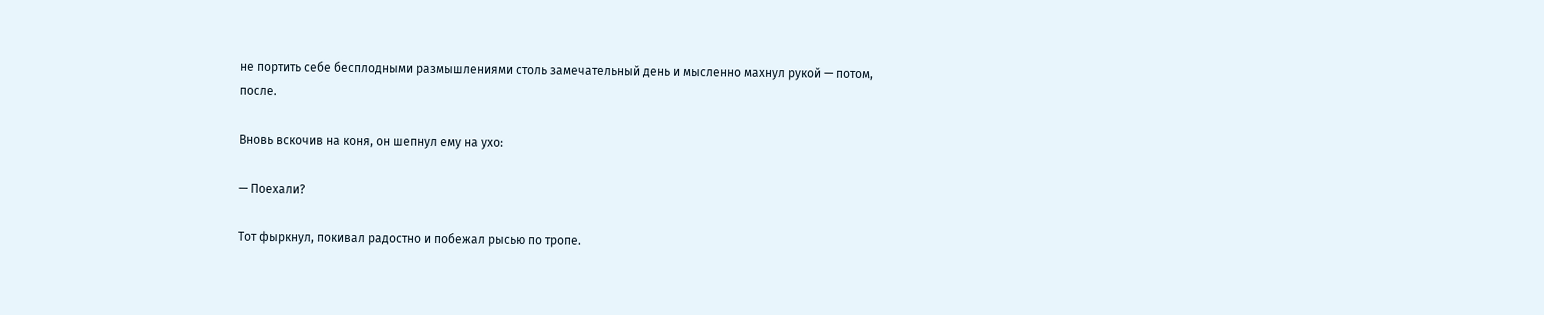не портить себе бесплодными размышлениями столь замечательный день и мысленно махнул рукой — потом, после.

Вновь вскочив на коня, он шепнул ему на ухо:

— Поехали?

Тот фыркнул, покивал радостно и побежал рысью по тропе.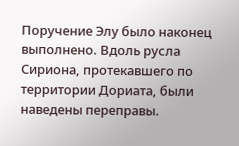Поручение Элу было наконец выполнено. Вдоль русла Сириона, протекавшего по территории Дориата, были наведены переправы.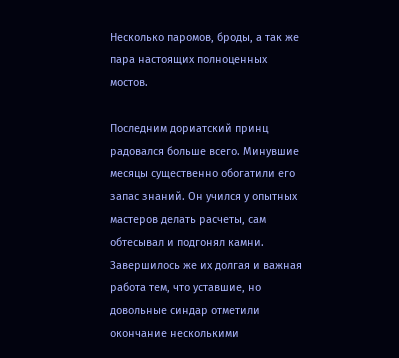Несколько паромов, броды, а так же пара настоящих полноценных мостов.

Последним дориатский принц радовался больше всего. Минувшие месяцы существенно обогатили его запас знаний. Он учился у опытных мастеров делать расчеты, сам обтесывал и подгонял камни. Завершилось же их долгая и важная работа тем, что уставшие, но довольные синдар отметили окончание несколькими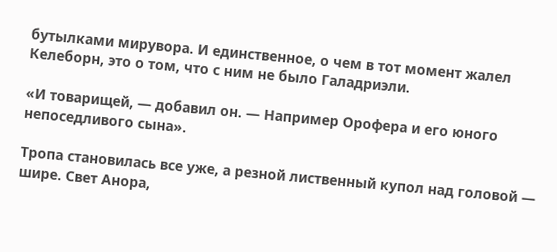бутылками мирувора. И единственное, о чем в тот момент жалел Келеборн, это о том, что с ним не было Галадриэли.

«И товарищей, — добавил он. — Например Орофера и его юного непоседливого сына».

Тропа становилась все уже, а резной лиственный купол над головой — шире. Свет Анора,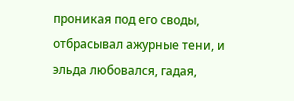проникая под его своды, отбрасывал ажурные тени, и эльда любовался, гадая,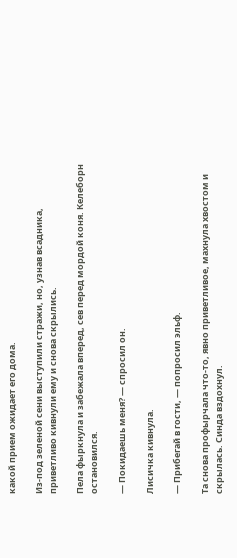какой прием ожидает его дома.

Из-под зеленой сени выступили стражи, но, узнав всадника, приветливо кивнули ему и снова скрылись.

Пела фыркнула и забежала вперед, сев перед мордой коня. Келеборн остановился.

— Покидаешь меня? — спросил он.

Лисичка кивнула.

— Прибегай в гости, — попросил эльф.

Та снова профырчала что-то, явно приветливое, махнула хвостом и скрылась. Синда вздохнул.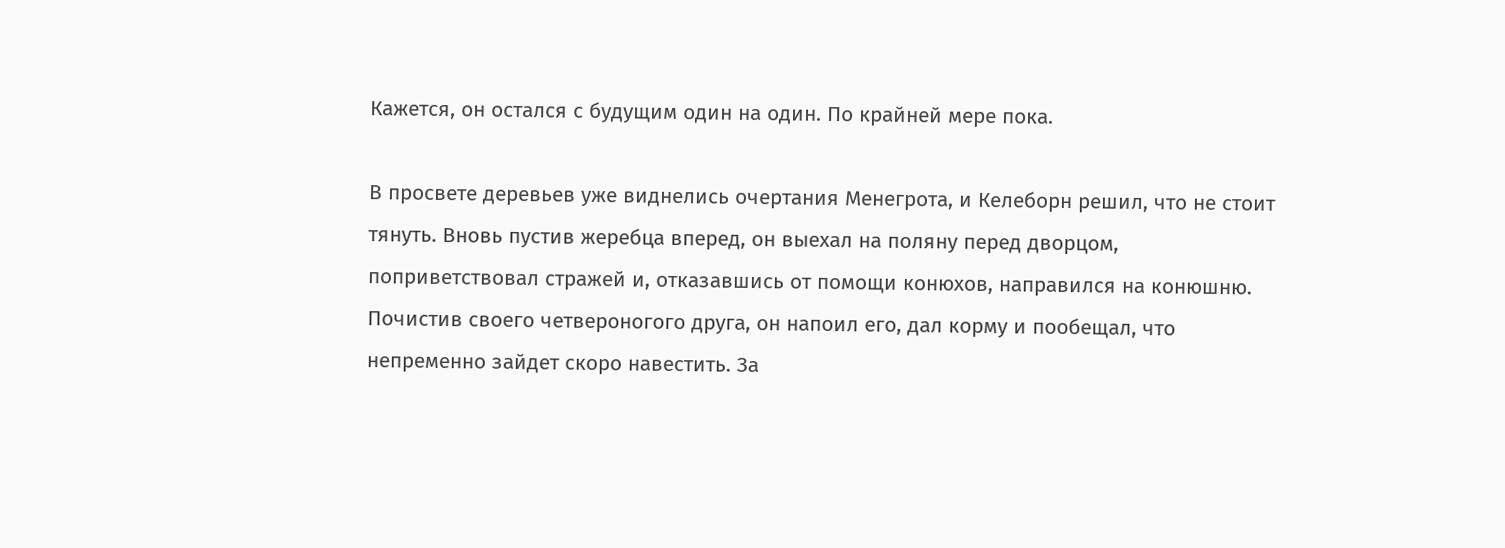Кажется, он остался с будущим один на один. По крайней мере пока.

В просвете деревьев уже виднелись очертания Менегрота, и Келеборн решил, что не стоит тянуть. Вновь пустив жеребца вперед, он выехал на поляну перед дворцом, поприветствовал стражей и, отказавшись от помощи конюхов, направился на конюшню. Почистив своего четвероногого друга, он напоил его, дал корму и пообещал, что непременно зайдет скоро навестить. За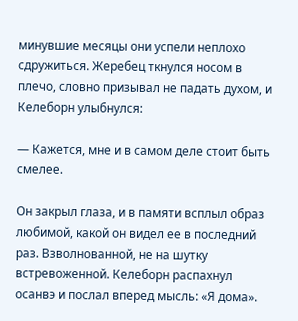минувшие месяцы они успели неплохо сдружиться. Жеребец ткнулся носом в плечо, словно призывал не падать духом, и Келеборн улыбнулся:

— Кажется, мне и в самом деле стоит быть смелее.

Он закрыл глаза, и в памяти всплыл образ любимой, какой он видел ее в последний раз. Взволнованной, не на шутку встревоженной. Келеборн распахнул осанвэ и послал вперед мысль: «Я дома».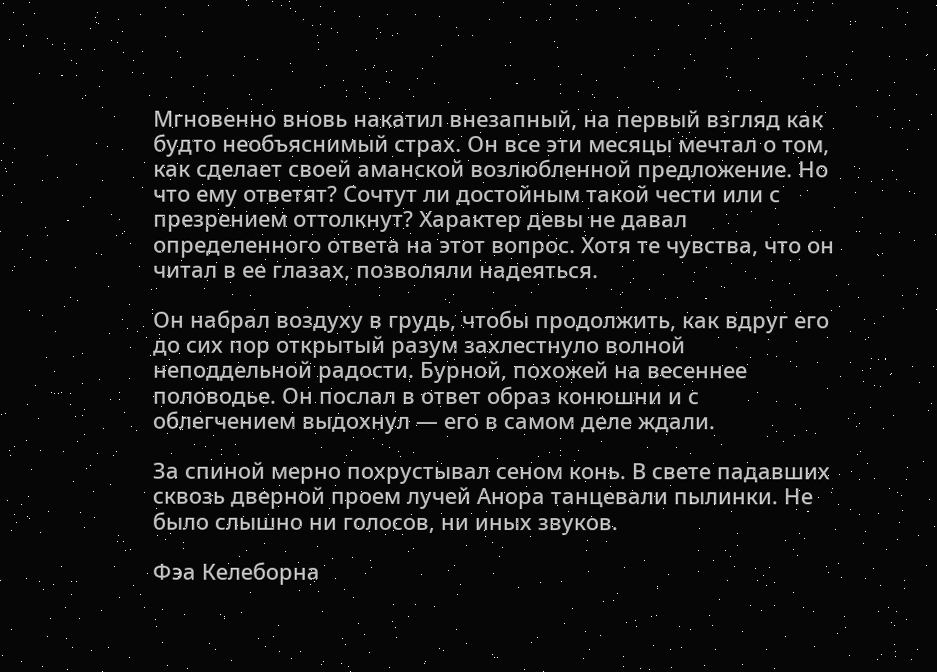Мгновенно вновь накатил внезапный, на первый взгляд как будто необъяснимый страх. Он все эти месяцы мечтал о том, как сделает своей аманской возлюбленной предложение. Но что ему ответят? Сочтут ли достойным такой чести или с презрением оттолкнут? Характер девы не давал определенного ответа на этот вопрос. Хотя те чувства, что он читал в ее глазах, позволяли надеяться.

Он набрал воздуху в грудь, чтобы продолжить, как вдруг его до сих пор открытый разум захлестнуло волной неподдельной радости. Бурной, похожей на весеннее половодье. Он послал в ответ образ конюшни и с облегчением выдохнул — его в самом деле ждали.

За спиной мерно похрустывал сеном конь. В свете падавших сквозь дверной проем лучей Анора танцевали пылинки. Не было слышно ни голосов, ни иных звуков.

Фэа Келеборна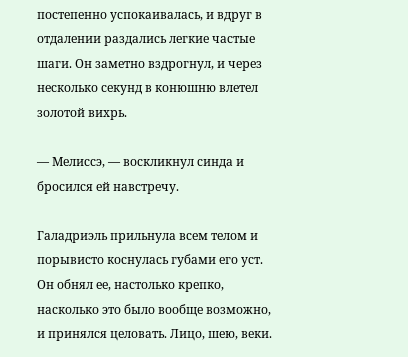постепенно успокаивалась, и вдруг в отдалении раздались легкие частые шаги. Он заметно вздрогнул, и через несколько секунд в конюшню влетел золотой вихрь.

— Мелиссэ, — воскликнул синда и бросился ей навстречу.

Галадриэль прильнула всем телом и порывисто коснулась губами его уст. Он обнял ее, настолько крепко, насколько это было вообще возможно, и принялся целовать. Лицо, шею, веки.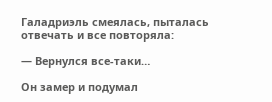Галадриэль смеялась, пыталась отвечать и все повторяла:

— Вернулся все-таки…

Он замер и подумал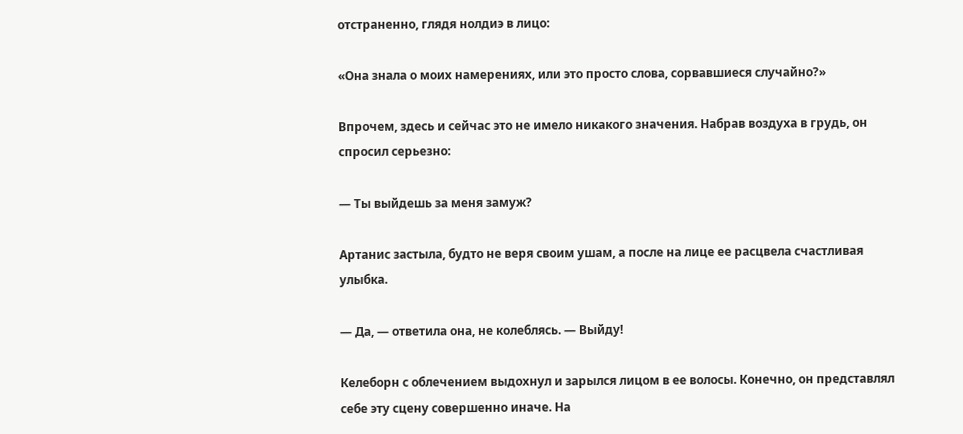отстраненно, глядя нолдиэ в лицо:

«Она знала о моих намерениях, или это просто слова, сорвавшиеся случайно?»

Впрочем, здесь и сейчас это не имело никакого значения. Набрав воздуха в грудь, он спросил серьезно:

— Ты выйдешь за меня замуж?

Артанис застыла, будто не веря своим ушам, а после на лице ее расцвела счастливая улыбка.

— Да, — ответила она, не колеблясь. — Выйду!

Келеборн с облечением выдохнул и зарылся лицом в ее волосы. Конечно, он представлял себе эту сцену совершенно иначе. На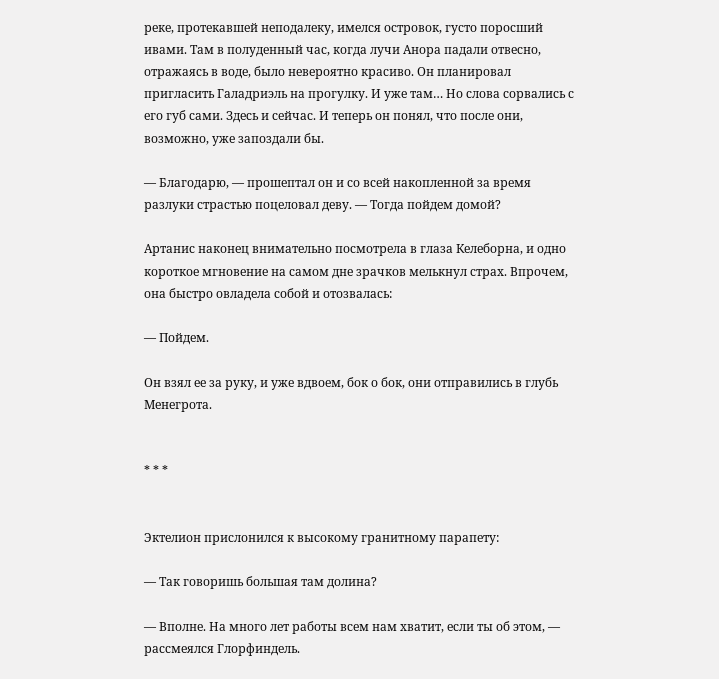реке, протекавшей неподалеку, имелся островок, густо поросший ивами. Там в полуденный час, когда лучи Анора падали отвесно, отражаясь в воде, было невероятно красиво. Он планировал пригласить Галадриэль на прогулку. И уже там… Но слова сорвались с его губ сами. Здесь и сейчас. И теперь он понял, что после они, возможно, уже запоздали бы.

— Благодарю, — прошептал он и со всей накопленной за время разлуки страстью поцеловал деву. — Тогда пойдем домой?

Артанис наконец внимательно посмотрела в глаза Келеборна, и одно короткое мгновение на самом дне зрачков мелькнул страх. Впрочем, она быстро овладела собой и отозвалась:

— Пойдем.

Он взял ее за руку, и уже вдвоем, бок о бок, они отправились в глубь Менегрота.


* * *


Эктелион прислонился к высокому гранитному парапету:

— Так говоришь большая там долина?

— Вполне. На много лет работы всем нам хватит, если ты об этом, — рассмеялся Глорфиндель.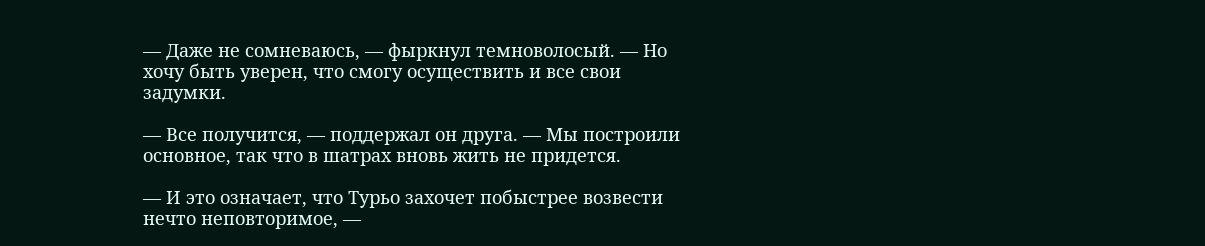— Даже не сомневаюсь, — фыркнул темноволосый. — Но хочу быть уверен, что смогу осуществить и все свои задумки.

— Все получится, — поддержал он друга. — Мы построили основное, так что в шатрах вновь жить не придется.

— И это означает, что Турьо захочет побыстрее возвести нечто неповторимое, —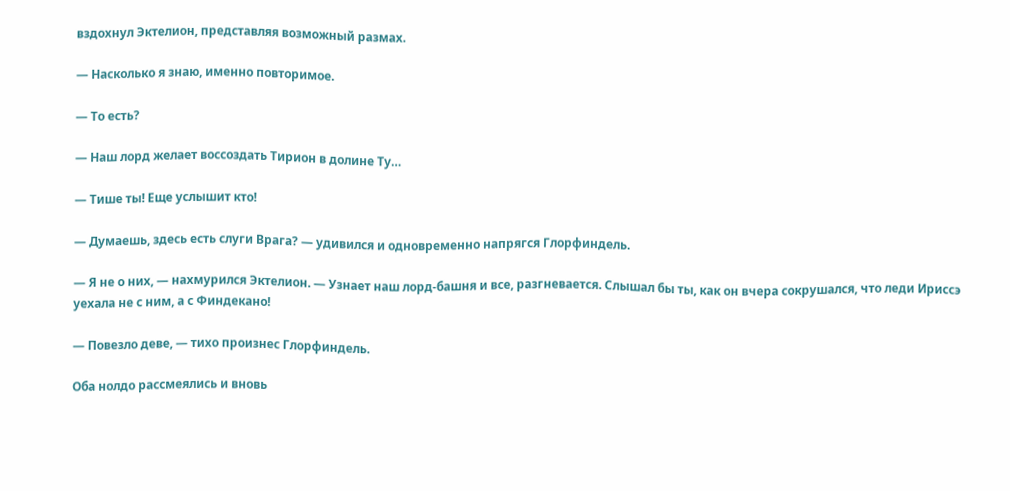вздохнул Эктелион, представляя возможный размах.

— Насколько я знаю, именно повторимое.

— То есть?

— Наш лорд желает воссоздать Тирион в долине Ту…

— Тише ты! Еще услышит кто!

— Думаешь, здесь есть слуги Врага? — удивился и одновременно напрягся Глорфиндель.

— Я не о них, — нахмурился Эктелион. — Узнает наш лорд-башня и все, разгневается. Слышал бы ты, как он вчера сокрушался, что леди Ириссэ уехала не с ним, а с Финдекано!

— Повезло деве, — тихо произнес Глорфиндель.

Оба нолдо рассмеялись и вновь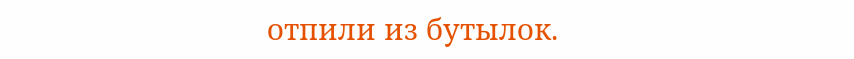отпили из бутылок.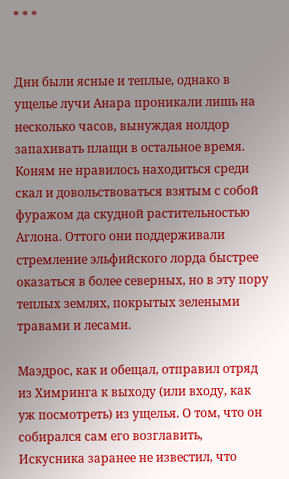* * *


Дни были ясные и теплые, однако в ущелье лучи Анара проникали лишь на несколько часов, вынуждая нолдор запахивать плащи в остальное время. Коням не нравилось находиться среди скал и довольствоваться взятым с собой фуражом да скудной растительностью Аглона. Оттого они поддерживали стремление эльфийского лорда быстрее оказаться в более северных, но в эту пору теплых землях, покрытых зелеными травами и лесами.

Маэдрос, как и обещал, отправил отряд из Химринга к выходу (или входу, как уж посмотреть) из ущелья. О том, что он собирался сам его возглавить, Искусника заранее не известил, что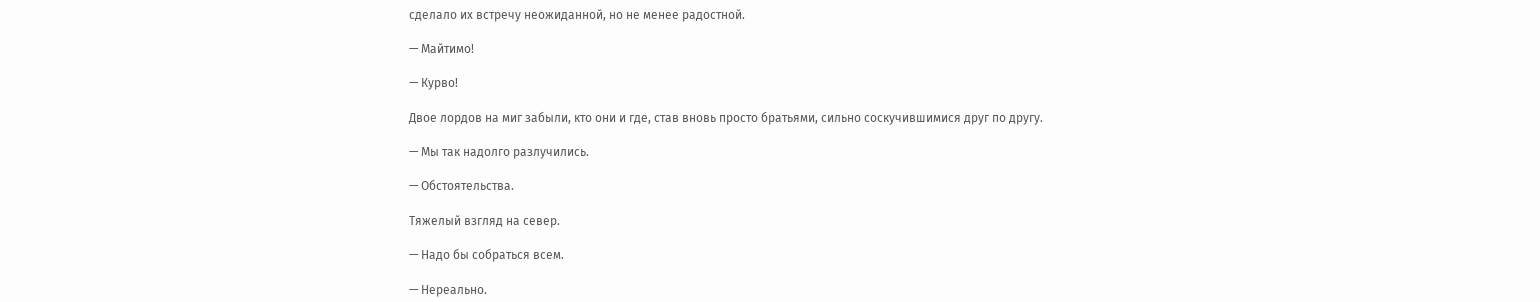сделало их встречу неожиданной, но не менее радостной.

— Майтимо!

— Курво!

Двое лордов на миг забыли, кто они и где, став вновь просто братьями, сильно соскучившимися друг по другу.

— Мы так надолго разлучились.

— Обстоятельства.

Тяжелый взгляд на север.

— Надо бы собраться всем.

— Нереально.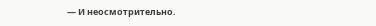— И неосмотрительно.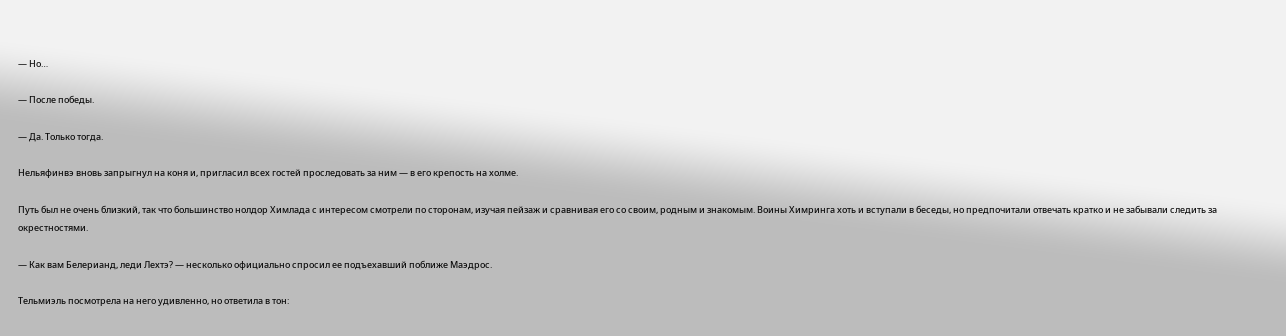— Но…

— После победы.

— Да. Только тогда.

Нельяфинвэ вновь запрыгнул на коня и, пригласил всех гостей проследовать за ним — в его крепость на холме.

Путь был не очень близкий, так что большинство нолдор Химлада с интересом смотрели по сторонам, изучая пейзаж и сравнивая его со своим, родным и знакомым. Воины Химринга хоть и вступали в беседы, но предпочитали отвечать кратко и не забывали следить за окрестностями.

— Как вам Белерианд, леди Лехтэ? — несколько официально спросил ее подъехавший поближе Маэдрос.

Тельмиэль посмотрела на него удивленно, но ответила в тон: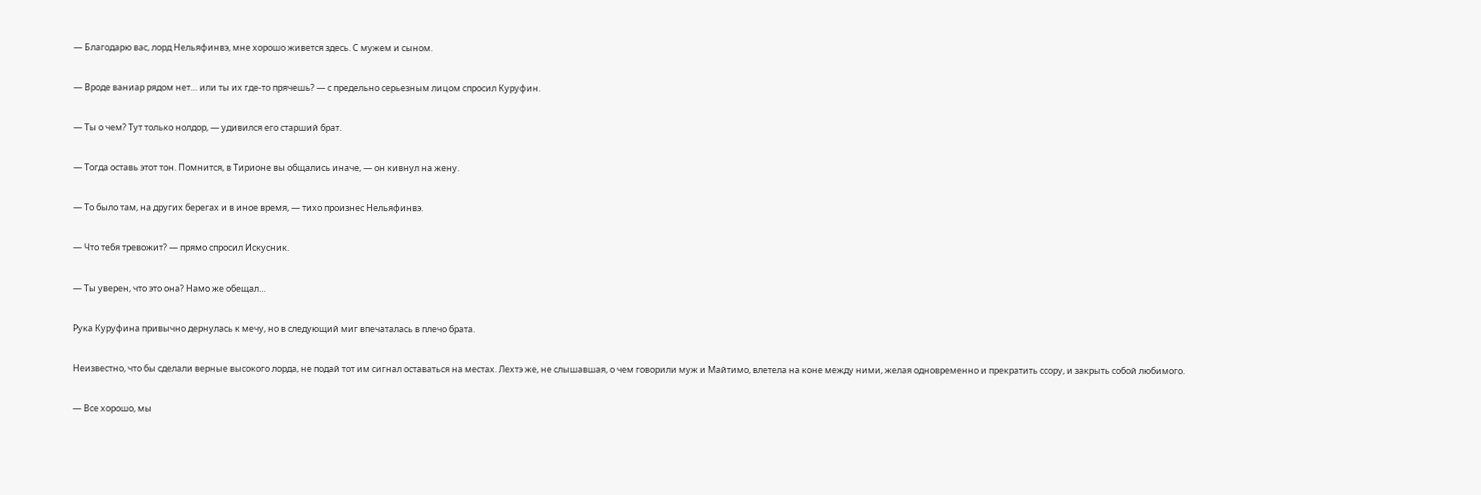— Благодарю вас, лорд Нельяфинвэ, мне хорошо живется здесь. С мужем и сыном.

— Вроде ваниар рядом нет… или ты их где-то прячешь? — с предельно серьезным лицом спросил Куруфин.

— Ты о чем? Тут только нолдор, — удивился его старший брат.

— Тогда оставь этот тон. Помнится, в Тирионе вы общались иначе, — он кивнул на жену.

— То было там, на других берегах и в иное время, — тихо произнес Нельяфинвэ.

— Что тебя тревожит? — прямо спросил Искусник.

— Ты уверен, что это она? Намо же обещал…

Рука Куруфина привычно дернулась к мечу, но в следующий миг впечаталась в плечо брата.

Неизвестно, что бы сделали верные высокого лорда, не подай тот им сигнал оставаться на местах. Лехтэ же, не слышавшая, о чем говорили муж и Майтимо, влетела на коне между ними, желая одновременно и прекратить ссору, и закрыть собой любимого.

— Все хорошо, мы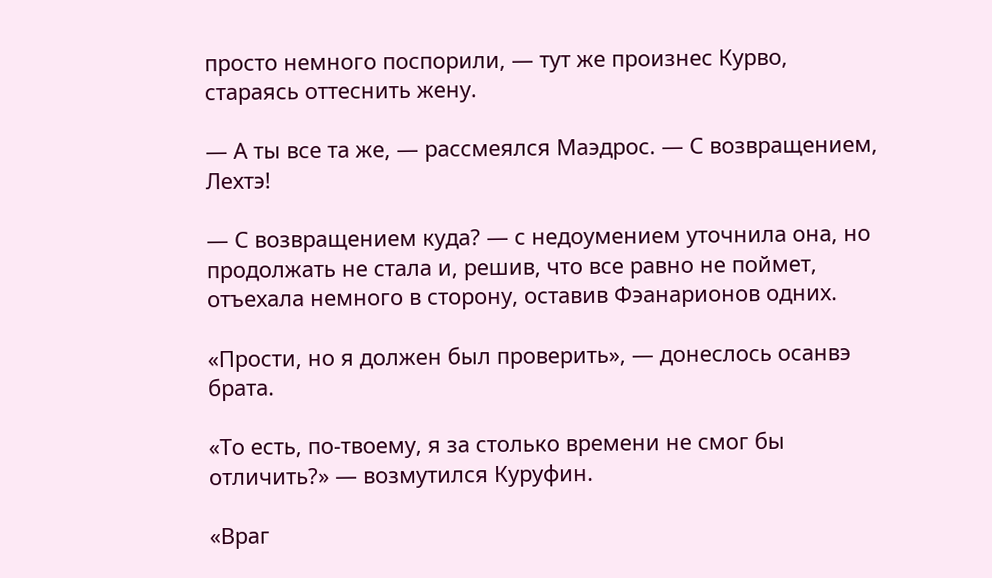просто немного поспорили, — тут же произнес Курво, стараясь оттеснить жену.

— А ты все та же, — рассмеялся Маэдрос. — С возвращением, Лехтэ!

— С возвращением куда? — с недоумением уточнила она, но продолжать не стала и, решив, что все равно не поймет, отъехала немного в сторону, оставив Фэанарионов одних.

«Прости, но я должен был проверить», — донеслось осанвэ брата.

«То есть, по-твоему, я за столько времени не смог бы отличить?» — возмутился Куруфин.

«Враг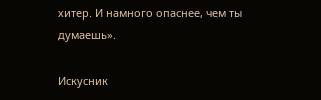хитер. И намного опаснее, чем ты думаешь».

Искусник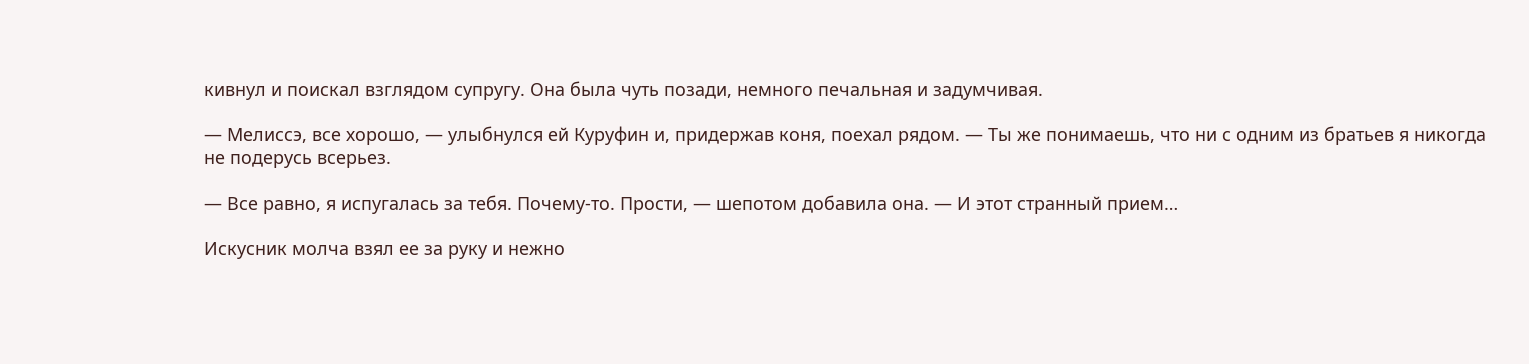кивнул и поискал взглядом супругу. Она была чуть позади, немного печальная и задумчивая.

— Мелиссэ, все хорошо, — улыбнулся ей Куруфин и, придержав коня, поехал рядом. — Ты же понимаешь, что ни с одним из братьев я никогда не подерусь всерьез.

— Все равно, я испугалась за тебя. Почему-то. Прости, — шепотом добавила она. — И этот странный прием…

Искусник молча взял ее за руку и нежно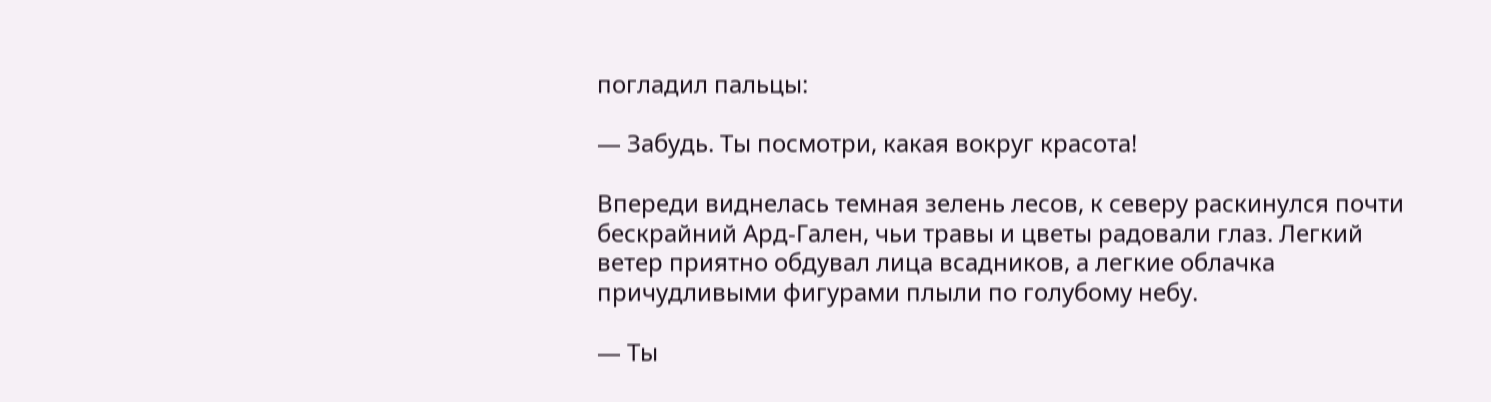погладил пальцы:

— Забудь. Ты посмотри, какая вокруг красота!

Впереди виднелась темная зелень лесов, к северу раскинулся почти бескрайний Ард-Гален, чьи травы и цветы радовали глаз. Легкий ветер приятно обдувал лица всадников, а легкие облачка причудливыми фигурами плыли по голубому небу.

— Ты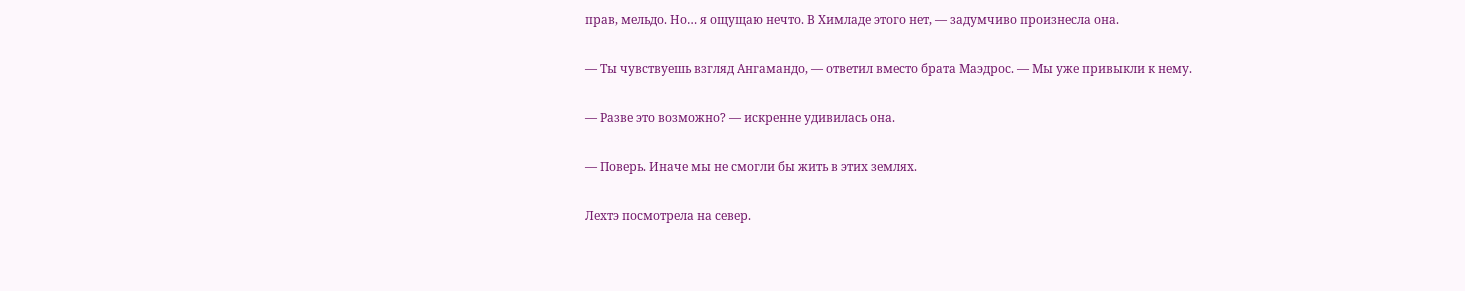прав, мельдо. Но… я ощущаю нечто. В Химладе этого нет, — задумчиво произнесла она.

— Ты чувствуешь взгляд Ангамандо, — ответил вместо брата Маэдрос. — Мы уже привыкли к нему.

— Разве это возможно? — искренне удивилась она.

— Поверь. Иначе мы не смогли бы жить в этих землях.

Лехтэ посмотрела на север.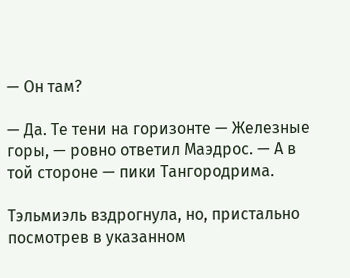— Он там?

— Да. Те тени на горизонте — Железные горы, — ровно ответил Маэдрос. — А в той стороне — пики Тангородрима.

Тэльмиэль вздрогнула, но, пристально посмотрев в указанном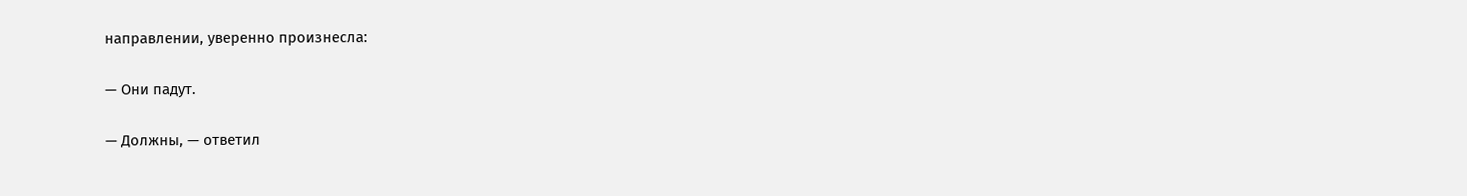направлении, уверенно произнесла:

— Они падут.

— Должны, — ответил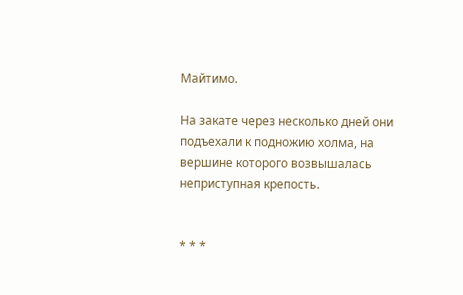Майтимо.

На закате через несколько дней они подъехали к подножию холма, на вершине которого возвышалась неприступная крепость.


* * *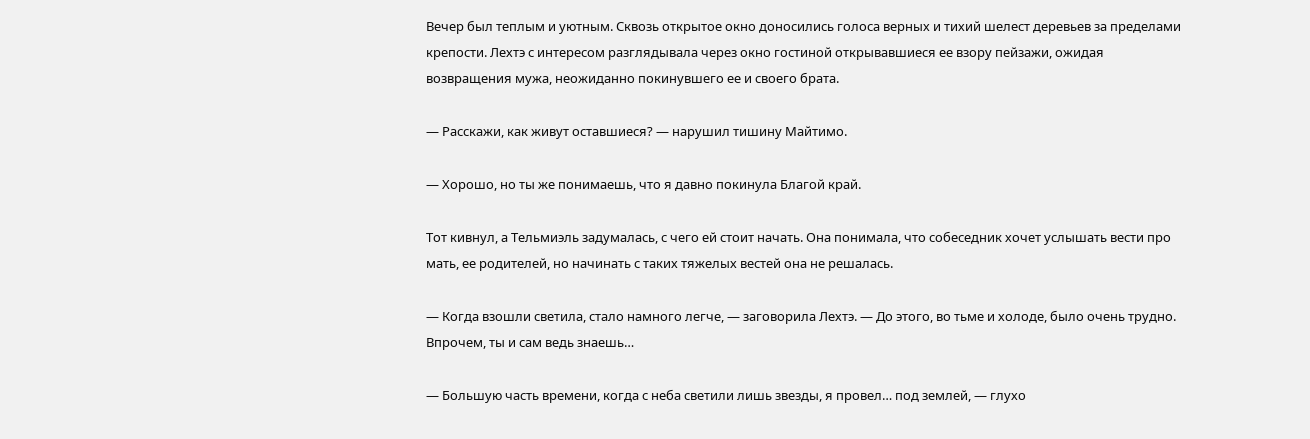Вечер был теплым и уютным. Сквозь открытое окно доносились голоса верных и тихий шелест деревьев за пределами крепости. Лехтэ с интересом разглядывала через окно гостиной открывавшиеся ее взору пейзажи, ожидая возвращения мужа, неожиданно покинувшего ее и своего брата.

— Расскажи, как живут оставшиеся? — нарушил тишину Майтимо.

— Хорошо, но ты же понимаешь, что я давно покинула Благой край.

Тот кивнул, а Тельмиэль задумалась, с чего ей стоит начать. Она понимала, что собеседник хочет услышать вести про мать, ее родителей, но начинать с таких тяжелых вестей она не решалась.

— Когда взошли светила, стало намного легче, — заговорила Лехтэ. — До этого, во тьме и холоде, было очень трудно. Впрочем, ты и сам ведь знаешь…

— Большую часть времени, когда с неба светили лишь звезды, я провел… под землей, — глухо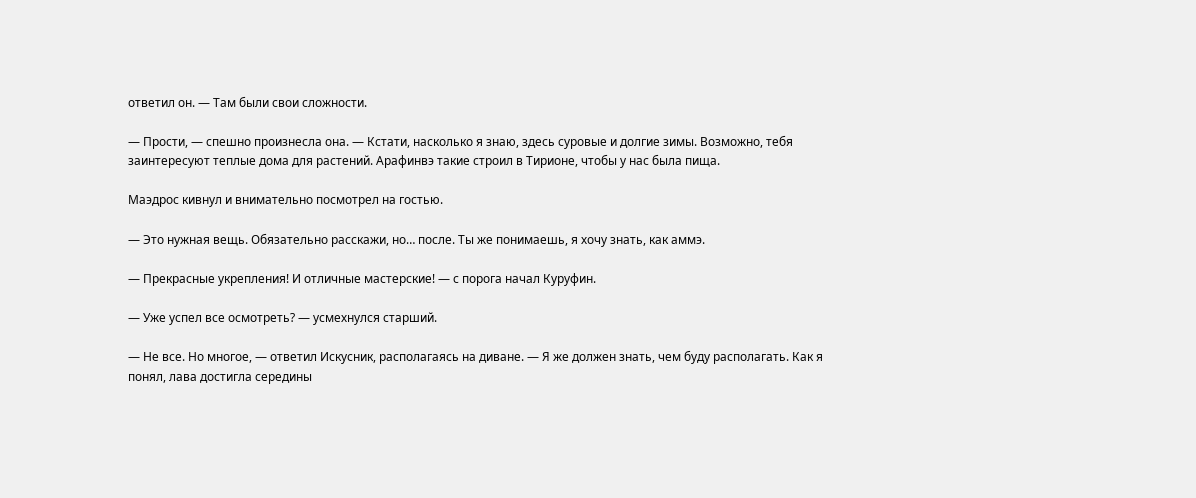ответил он. — Там были свои сложности.

— Прости, — спешно произнесла она. — Кстати, насколько я знаю, здесь суровые и долгие зимы. Возможно, тебя заинтересуют теплые дома для растений. Арафинвэ такие строил в Тирионе, чтобы у нас была пища.

Маэдрос кивнул и внимательно посмотрел на гостью.

— Это нужная вещь. Обязательно расскажи, но… после. Ты же понимаешь, я хочу знать, как аммэ.

— Прекрасные укрепления! И отличные мастерские! — с порога начал Куруфин.

— Уже успел все осмотреть? — усмехнулся старший.

— Не все. Но многое, — ответил Искусник, располагаясь на диване. — Я же должен знать, чем буду располагать. Как я понял, лава достигла середины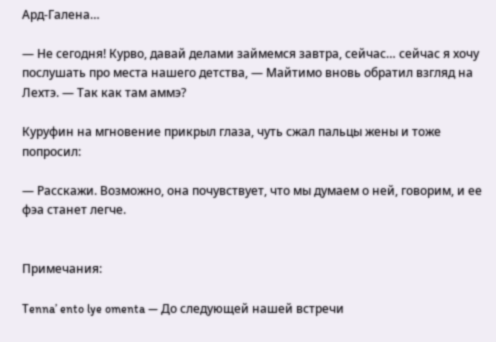Ард-Галена…

— Не сегодня! Курво, давай делами займемся завтра, сейчас… сейчас я хочу послушать про места нашего детства, — Майтимо вновь обратил взгляд на Лехтэ. — Так как там аммэ?

Куруфин на мгновение прикрыл глаза, чуть сжал пальцы жены и тоже попросил:

— Расскажи. Возможно, она почувствует, что мы думаем о ней, говорим, и ее фэа станет легче.


Примечания:

Tenna’ ento lye omenta — До следующей нашей встречи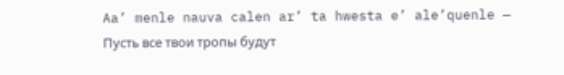Aa’ menle nauva calen ar’ ta hwesta e’ ale’quenle — Пусть все твои тропы будут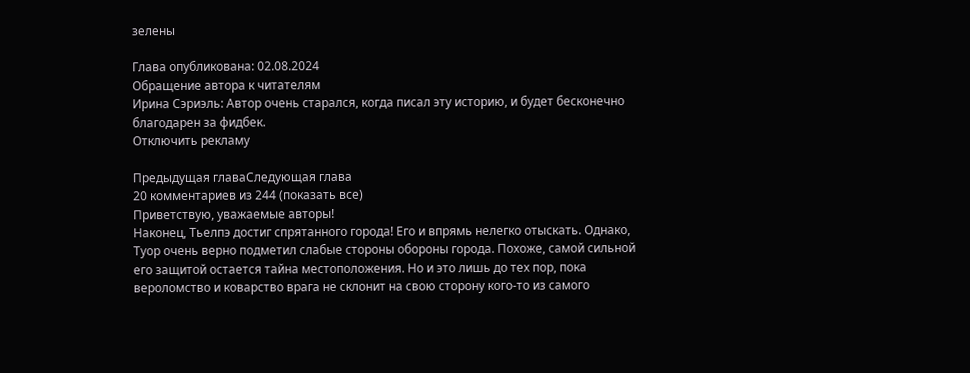зелены

Глава опубликована: 02.08.2024
Обращение автора к читателям
Ирина Сэриэль: Автор очень старался, когда писал эту историю, и будет бесконечно благодарен за фидбек.
Отключить рекламу

Предыдущая главаСледующая глава
20 комментариев из 244 (показать все)
Приветствую, уважаемые авторы!
Наконец, Тьелпэ достиг спрятанного города! Его и впрямь нелегко отыскать. Однако, Туор очень верно подметил слабые стороны обороны города. Похоже, самой сильной его защитой остается тайна местоположения. Но и это лишь до тех пор, пока вероломство и коварство врага не склонит на свою сторону кого-то из самого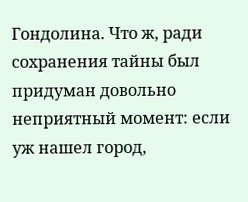Гондолина. Что ж, ради сохранения тайны был придуман довольно неприятный момент: если уж нашел город,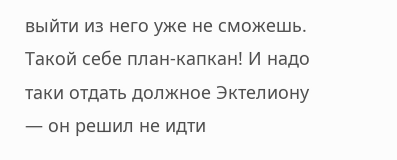выйти из него уже не сможешь. Такой себе план-капкан! И надо таки отдать должное Эктелиону — он решил не идти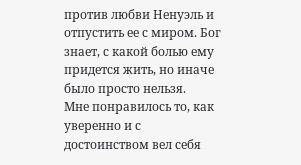против любви Ненуэль и отпустить ее с миром. Бог знает, с какой болью ему придется жить, но иначе было просто нельзя.
Мне понравилось то, как уверенно и с достоинством вел себя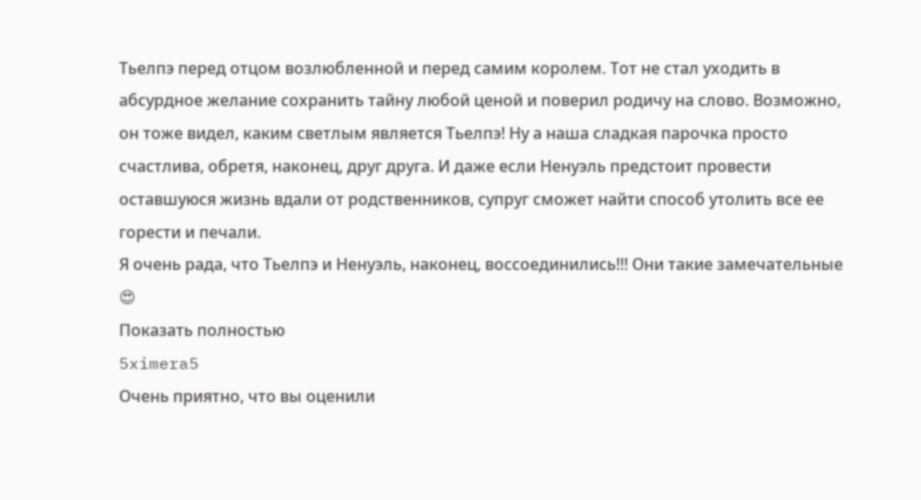Тьелпэ перед отцом возлюбленной и перед самим королем. Тот не стал уходить в абсурдное желание сохранить тайну любой ценой и поверил родичу на слово. Возможно, он тоже видел, каким светлым является Тьелпэ! Ну а наша сладкая парочка просто счастлива, обретя, наконец, друг друга. И даже если Ненуэль предстоит провести оставшуюся жизнь вдали от родственников, супруг сможет найти способ утолить все ее горести и печали.
Я очень рада, что Тьелпэ и Ненуэль, наконец, воссоединились!!! Они такие замечательные 😍
Показать полностью
5ximera5
Очень приятно, что вы оценили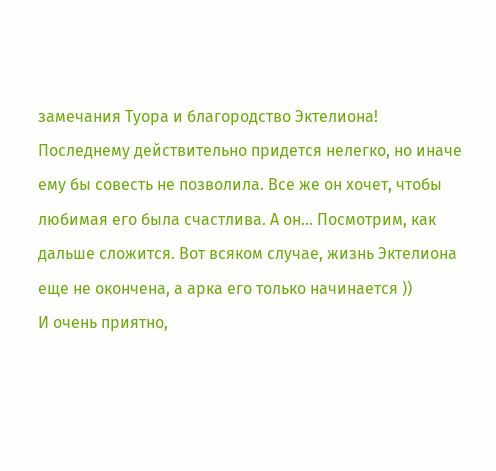замечания Туора и благородство Эктелиона! Последнему действительно придется нелегко, но иначе ему бы совесть не позволила. Все же он хочет, чтобы любимая его была счастлива. А он... Посмотрим, как дальше сложится. Вот всяком случае, жизнь Эктелиона еще не окончена, а арка его только начинается ))
И очень приятно,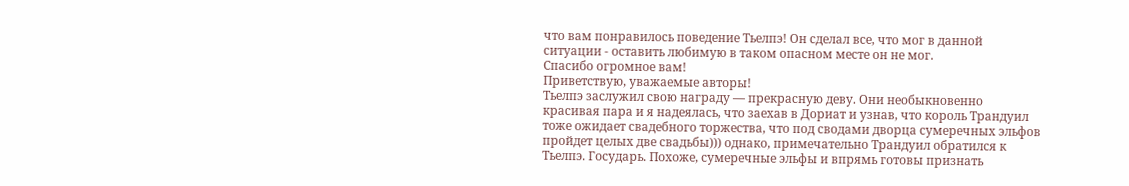что вам понравилось поведение Тьелпэ! Он сделал все, что мог в данной ситуации - оставить любимую в таком опасном месте он не мог.
Спасибо огромное вам!
Приветствую, уважаемые авторы!
Тьелпэ заслужил свою награду — прекрасную деву. Они необыкновенно красивая пара и я надеялась, что заехав в Дориат и узнав, что король Трандуил тоже ожидает свадебного торжества, что под сводами дворца сумеречных эльфов пройдет целых две свадьбы))) однако, примечательно Трандуил обратился к Тьелпэ. Государь. Похоже, сумеречные эльфы и впрямь готовы признать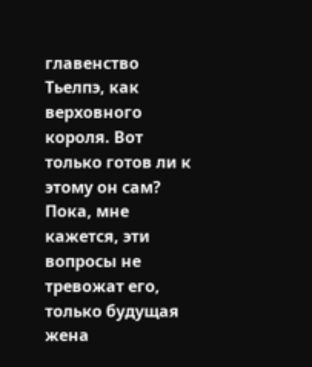главенство Тьелпэ, как верховного короля. Вот только готов ли к этому он сам? Пока, мне кажется, эти вопросы не тревожат его, только будущая жена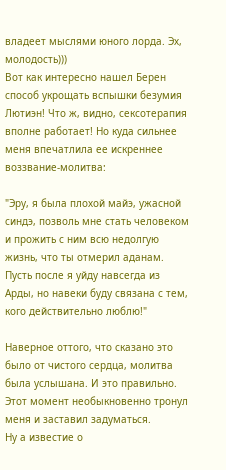владеет мыслями юного лорда. Эх, молодость)))
Вот как интересно нашел Берен способ укрощать вспышки безумия Лютиэн! Что ж, видно, сексотерапия вполне работает! Но куда сильнее меня впечатлила ее искреннее воззвание-молитва:

"Эру, я была плохой майэ, ужасной синдэ, позволь мне стать человеком и прожить с ним всю недолгую жизнь, что ты отмерил аданам. Пусть после я уйду навсегда из Арды, но навеки буду связана с тем, кого действительно люблю!"

Наверное оттого, что сказано это было от чистого сердца, молитва была услышана. И это правильно. Этот момент необыкновенно тронул меня и заставил задуматься.
Ну а известие о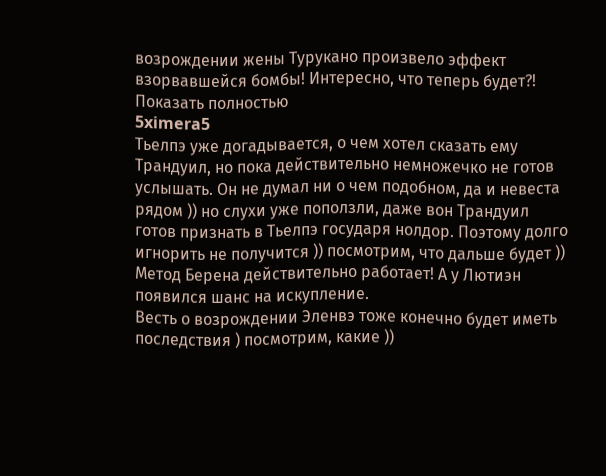возрождении жены Турукано произвело эффект взорвавшейся бомбы! Интересно, что теперь будет?!
Показать полностью
5ximera5
Тьелпэ уже догадывается, о чем хотел сказать ему Трандуил, но пока действительно немножечко не готов услышать. Он не думал ни о чем подобном, да и невеста рядом )) но слухи уже поползли, даже вон Трандуил готов признать в Тьелпэ государя нолдор. Поэтому долго игнорить не получится )) посмотрим, что дальше будет ))
Метод Берена действительно работает! А у Лютиэн появился шанс на искупление.
Весть о возрождении Эленвэ тоже конечно будет иметь последствия ) посмотрим, какие ))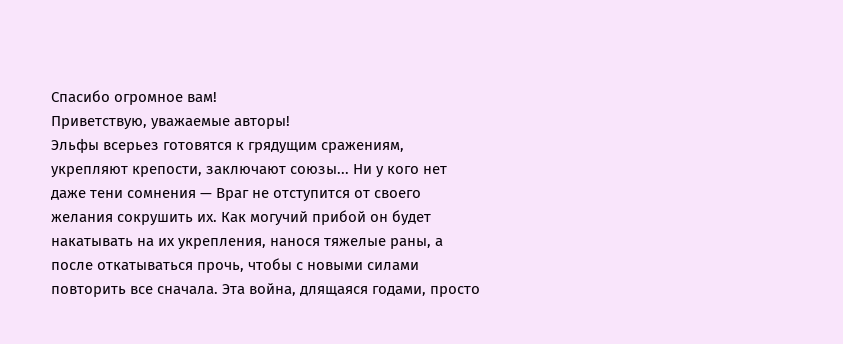Спасибо огромное вам!
Приветствую, уважаемые авторы!
Эльфы всерьез готовятся к грядущим сражениям, укрепляют крепости, заключают союзы... Ни у кого нет даже тени сомнения — Враг не отступится от своего желания сокрушить их. Как могучий прибой он будет накатывать на их укрепления, нанося тяжелые раны, а после откатываться прочь, чтобы с новыми силами повторить все сначала. Эта война, длящаяся годами, просто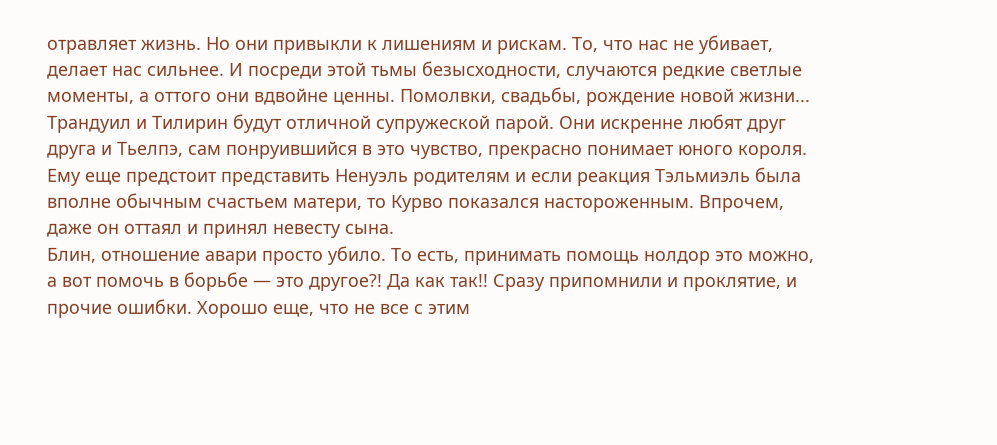отравляет жизнь. Но они привыкли к лишениям и рискам. То, что нас не убивает, делает нас сильнее. И посреди этой тьмы безысходности, случаются редкие светлые моменты, а оттого они вдвойне ценны. Помолвки, свадьбы, рождение новой жизни...
Трандуил и Тилирин будут отличной супружеской парой. Они искренне любят друг друга и Тьелпэ, сам понруившийся в это чувство, прекрасно понимает юного короля. Ему еще предстоит представить Ненуэль родителям и если реакция Тэльмиэль была вполне обычным счастьем матери, то Курво показался настороженным. Впрочем, даже он оттаял и принял невесту сына.
Блин, отношение авари просто убило. То есть, принимать помощь нолдор это можно, а вот помочь в борьбе — это другое?! Да как так!! Сразу припомнили и проклятие, и прочие ошибки. Хорошо еще, что не все с этим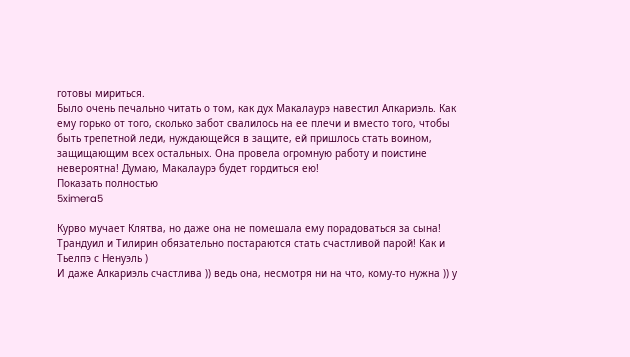готовы мириться.
Было очень печально читать о том, как дух Макалаурэ навестил Алкариэль. Как ему горько от того, сколько забот свалилось на ее плечи и вместо того, чтобы быть трепетной леди, нуждающейся в защите, ей пришлось стать воином, защищающим всех остальных. Она провела огромную работу и поистине невероятна! Думаю, Макалаурэ будет гордиться ею!
Показать полностью
5ximera5

Курво мучает Клятва, но даже она не помешала ему порадоваться за сына!
Трандуил и Тилирин обязательно постараются стать счастливой парой! Как и Тьелпэ с Ненуэль )
И даже Алкариэль счастлива )) ведь она, несмотря ни на что, кому-то нужна )) у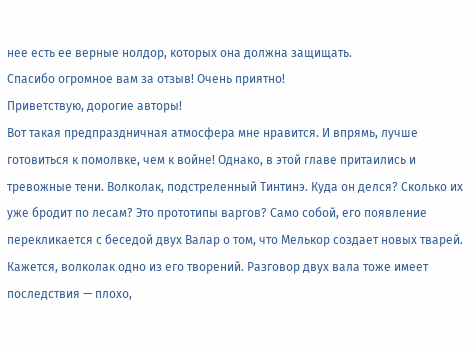нее есть ее верные нолдор, которых она должна защищать.
Спасибо огромное вам за отзыв! Очень приятно!
Приветствую, дорогие авторы!
Вот такая предпраздничная атмосфера мне нравится. И впрямь, лучше готовиться к помолвке, чем к войне! Однако, в этой главе притаились и тревожные тени. Волколак, подстреленный Тинтинэ. Куда он делся? Сколько их уже бродит по лесам? Это прототипы варгов? Само собой, его появление перекликается с беседой двух Валар о том, что Мелькор создает новых тварей. Кажется, волколак одно из его творений. Разговор двух вала тоже имеет последствия — плохо,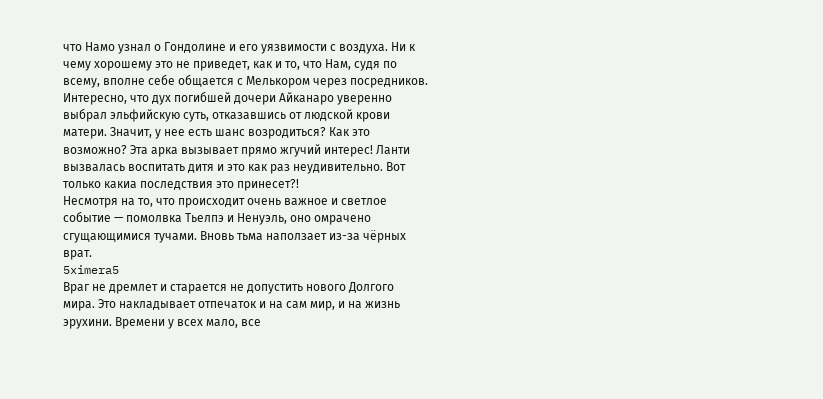что Намо узнал о Гондолине и его уязвимости с воздуха. Ни к чему хорошему это не приведет, как и то, что Нам, судя по всему, вполне себе общается с Мелькором через посредников.
Интересно, что дух погибшей дочери Айканаро уверенно выбрал эльфийскую суть, отказавшись от людской крови матери. Значит, у нее есть шанс возродиться? Как это возможно? Эта арка вызывает прямо жгучий интерес! Ланти вызвалась воспитать дитя и это как раз неудивительно. Вот только какиа последствия это принесет?!
Несмотря на то, что происходит очень важное и светлое событие — помолвка Тьелпэ и Ненуэль, оно омрачено сгущающимися тучами. Вновь тьма наползает из-за чёрных врат.
5ximera5
Враг не дремлет и старается не допустить нового Долгого мира. Это накладывает отпечаток и на сам мир, и на жизнь эрухини. Времени у всех мало, все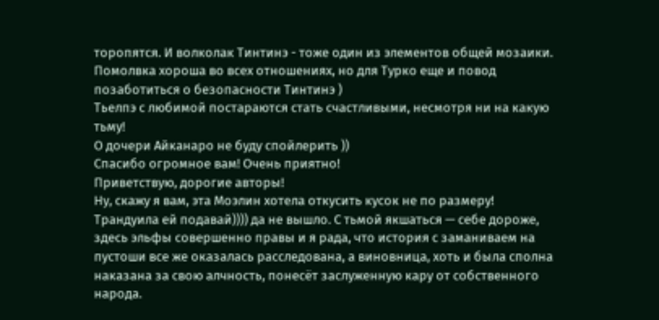торопятся. И волколак Тинтинэ - тоже один из элементов общей мозаики.
Помолвка хороша во всех отношениях, но для Турко еще и повод позаботиться о безопасности Тинтинэ )
Тьелпэ с любимой постараются стать счастливыми, несмотря ни на какую тьму!
О дочери Айканаро не буду спойлерить ))
Спасибо огромное вам! Очень приятно!
Приветствую, дорогие авторы!
Ну, скажу я вам, эта Моэлин хотела откусить кусок не по размеру! Трандуила ей подавай)))) да не вышло. С тьмой якшаться — себе дороже, здесь эльфы совершенно правы и я рада, что история с заманиваем на пустоши все же оказалась расследована, а виновница, хоть и была сполна наказана за свою алчность, понесёт заслуженную кару от собственного народа.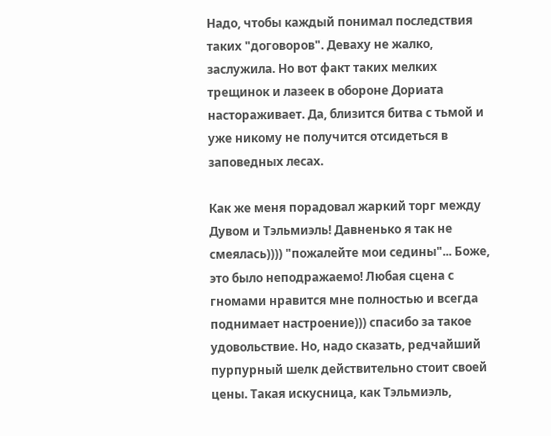Надо, чтобы каждый понимал последствия таких "договоров". Деваху не жалко, заслужила. Но вот факт таких мелких трещинок и лазеек в обороне Дориата настораживает. Да, близится битва с тьмой и уже никому не получится отсидеться в заповедных лесах.

Как же меня порадовал жаркий торг между Дувом и Тэльмиэль! Давненько я так не смеялась)))) "пожалейте мои седины"... Боже, это было неподражаемо! Любая сцена с гномами нравится мне полностью и всегда поднимает настроение))) спасибо за такое удовольствие. Но, надо сказать, редчайший пурпурный шелк действительно стоит своей цены. Такая искусница, как Тэльмиэль,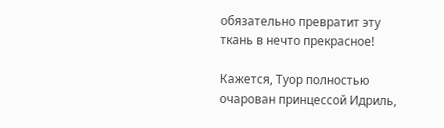обязательно превратит эту ткань в нечто прекрасное!

Кажется, Туор полностью очарован принцессой Идриль,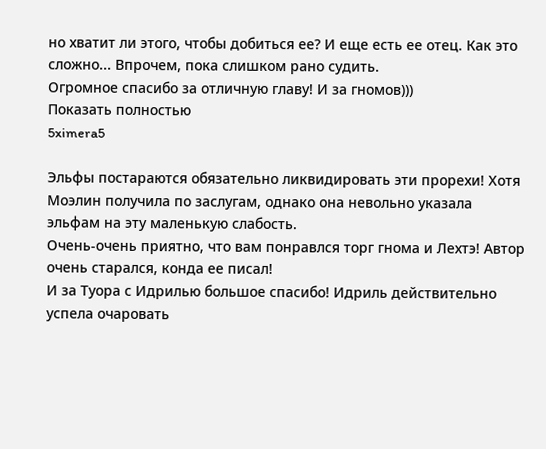но хватит ли этого, чтобы добиться ее? И еще есть ее отец. Как это сложно... Впрочем, пока слишком рано судить.
Огромное спасибо за отличную главу! И за гномов)))
Показать полностью
5ximera5

Эльфы постараются обязательно ликвидировать эти прорехи! Хотя Моэлин получила по заслугам, однако она невольно указала эльфам на эту маленькую слабость.
Очень-очень приятно, что вам понравлся торг гнома и Лехтэ! Автор очень старался, конда ее писал!
И за Туора с Идрилью большое спасибо! Идриль действительно успела очаровать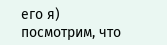его я) посмотрим, что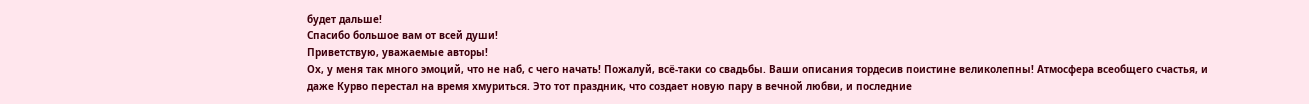будет дальше!
Спасибо большое вам от всей души!
Приветствую, уважаемые авторы!
Ох, у меня так много эмоций, что не наб, с чего начать! Пожалуй, всё-таки со свадьбы. Ваши описания тордесив поистине великолепны! Атмосфера всеобщего счастья, и даже Курво перестал на время хмуриться. Это тот праздник, что создает новую пару в вечной любви, и последние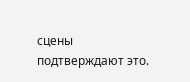сцены подтверждают это.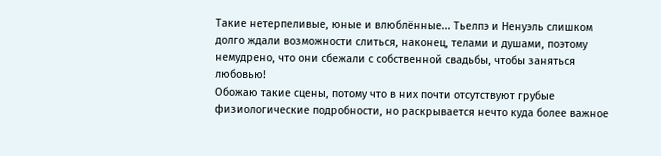Такие нетерпеливые, юные и влюблённые... Тьелпэ и Ненуэль слишком долго ждали возможности слиться, наконец, телами и душами, поэтому немудрено, что они сбежали с собственной свадьбы, чтобы заняться любовью!
Обожаю такие сцены, потому что в них почти отсутствуют грубые физиологические подробности, но раскрывается нечто куда более важное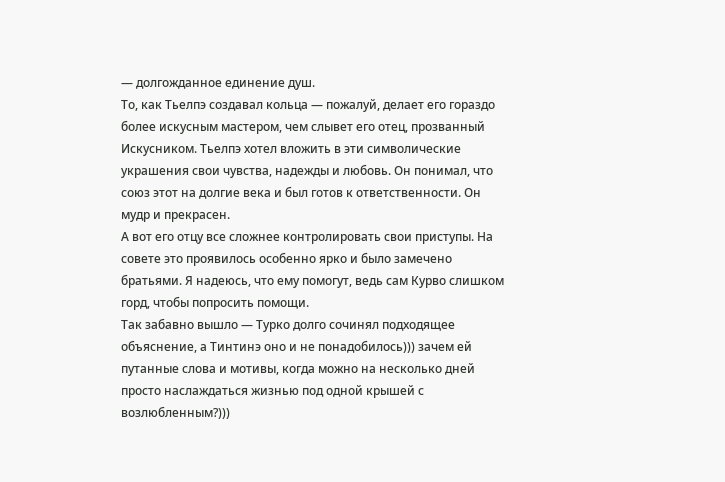— долгожданное единение душ.
То, как Тьелпэ создавал кольца — пожалуй, делает его гораздо более искусным мастером, чем слывет его отец, прозванный Искусником. Тьелпэ хотел вложить в эти символические украшения свои чувства, надежды и любовь. Он понимал, что союз этот на долгие века и был готов к ответственности. Он мудр и прекрасен.
А вот его отцу все сложнее контролировать свои приступы. На совете это проявилось особенно ярко и было замечено братьями. Я надеюсь, что ему помогут, ведь сам Курво слишком горд, чтобы попросить помощи.
Так забавно вышло — Турко долго сочинял подходящее объяснение, а Тинтинэ оно и не понадобилось))) зачем ей путанные слова и мотивы, когда можно на несколько дней просто наслаждаться жизнью под одной крышей с возлюбленным?)))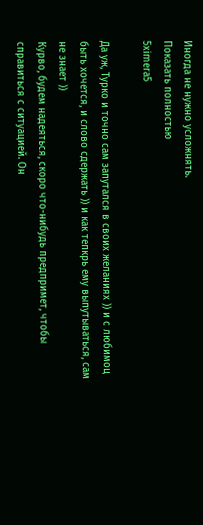Иногда не нужно усложнять.
Показать полностью
5ximera5

Да уж, Турко и точно сам запутался в своих желаниях )) и с любимоц быть хочется, и слово сдержать )) и как тепкрь ему выпутываться, сам не знает ))
Курво, будем надеяться, скоро что-нибудь предпримет, чтобы справиться с ситуацией. Он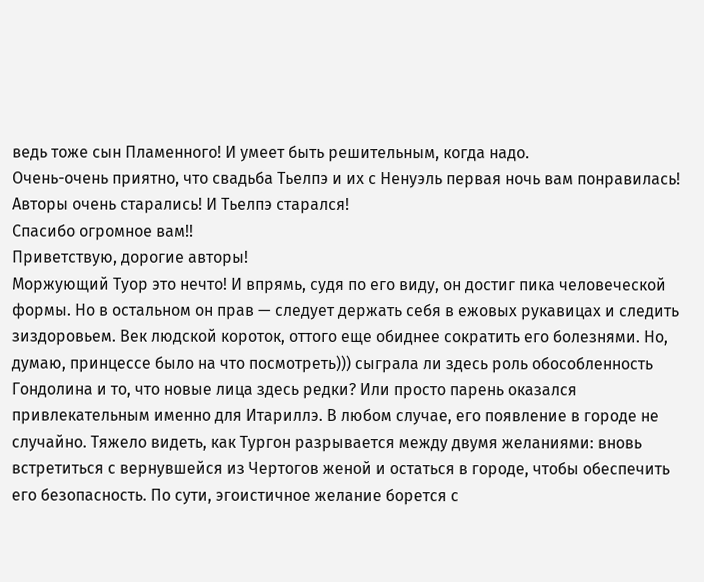ведь тоже сын Пламенного! И умеет быть решительным, когда надо.
Очень-очень приятно, что свадьба Тьелпэ и их с Ненуэль первая ночь вам понравилась! Авторы очень старались! И Тьелпэ старался!
Спасибо огромное вам!!
Приветствую, дорогие авторы!
Моржующий Туор это нечто! И впрямь, судя по его виду, он достиг пика человеческой формы. Но в остальном он прав — следует держать себя в ежовых рукавицах и следить зиздоровьем. Век людской короток, оттого еще обиднее сократить его болезнями. Но, думаю, принцессе было на что посмотреть))) сыграла ли здесь роль обособленность Гондолина и то, что новые лица здесь редки? Или просто парень оказался привлекательным именно для Итариллэ. В любом случае, его появление в городе не случайно. Тяжело видеть, как Тургон разрывается между двумя желаниями: вновь встретиться с вернувшейся из Чертогов женой и остаться в городе, чтобы обеспечить его безопасность. По сути, эгоистичное желание борется с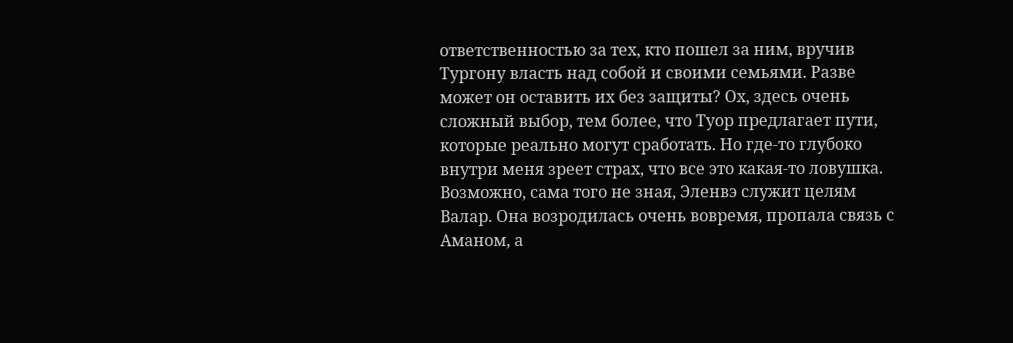ответственностью за тех, кто пошел за ним, вручив Тургону власть над собой и своими семьями. Разве может он оставить их без защиты? Ох, здесь очень сложный выбор, тем более, что Туор предлагает пути, которые реально могут сработать. Но где-то глубоко внутри меня зреет страх, что все это какая-то ловушка. Возможно, сама того не зная, Эленвэ служит целям Валар. Она возродилась очень вовремя, пропала связь с Аманом, а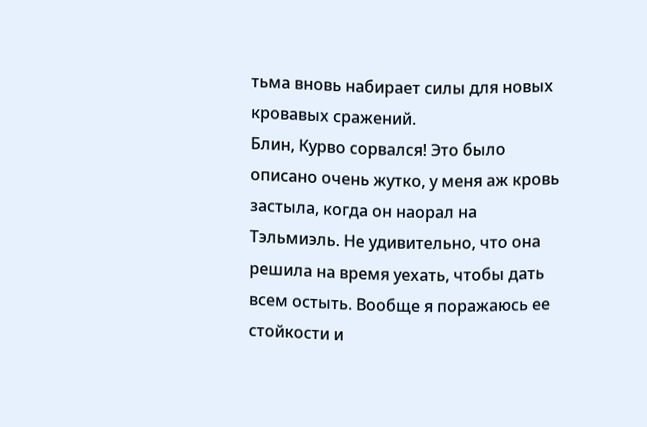тьма вновь набирает силы для новых кровавых сражений.
Блин, Курво сорвался! Это было описано очень жутко, у меня аж кровь застыла, когда он наорал на Тэльмиэль. Не удивительно, что она решила на время уехать, чтобы дать всем остыть. Вообще я поражаюсь ее стойкости и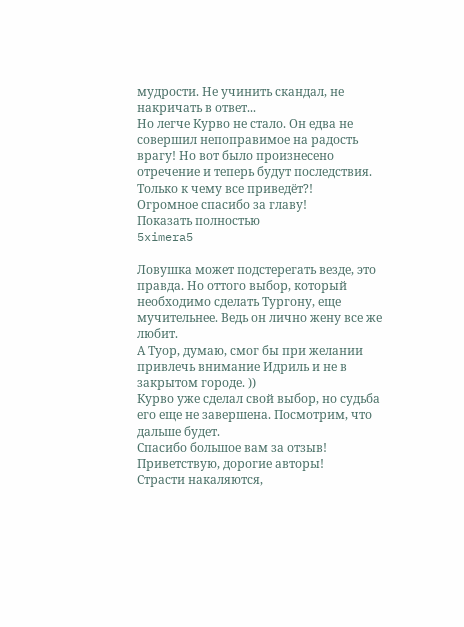мудрости. Не учинить скандал, не накричать в ответ...
Но легче Курво не стало. Он едва не совершил непоправимое на радость врагу! Но вот было произнесено отречение и теперь будут последствия. Только к чему все приведёт?!
Огромное спасибо за главу!
Показать полностью
5ximera5

Ловушка может подстерегать везде, это правда. Но оттого выбор, который необходимо сделать Тургону, еще мучительнее. Ведь он лично жену все же любит.
А Туор, думаю, смог бы при желании привлечь внимание Идриль и не в закрытом городе. ))
Курво уже сделал свой выбор, но судьба его еще не завершена. Посмотрим, что дальше будет.
Спасибо большое вам за отзыв!
Приветствую, дорогие авторы!
Страсти накаляются,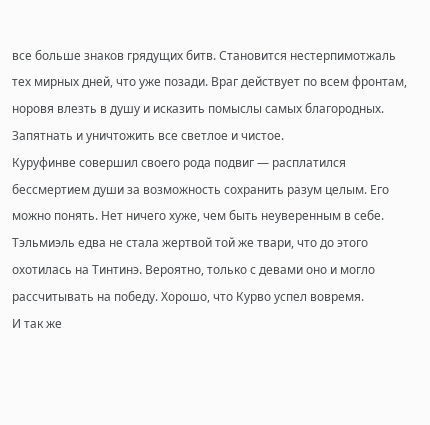все больше знаков грядущих битв. Становится нестерпимотжаль тех мирных дней, что уже позади. Враг действует по всем фронтам, норовя влезть в душу и исказить помыслы самых благородных. Запятнать и уничтожить все светлое и чистое.
Куруфинве совершил своего рода подвиг — расплатился бессмертием души за возможность сохранить разум целым. Его можно понять. Нет ничего хуже, чем быть неуверенным в себе. Тэльмиэль едва не стала жертвой той же твари, что до этого охотилась на Тинтинэ. Вероятно, только с девами оно и могло рассчитывать на победу. Хорошо, что Курво успел вовремя.
И так же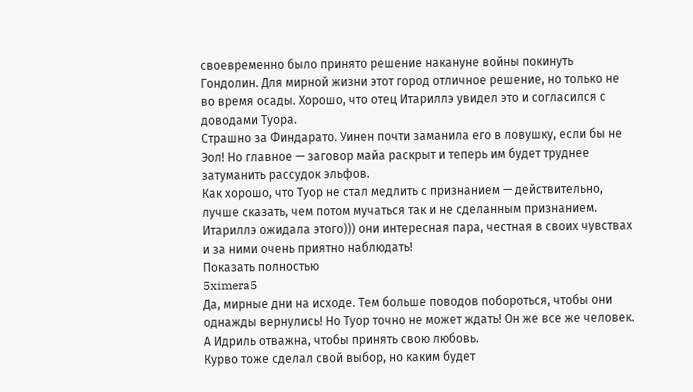своевременно было принято решение накануне войны покинуть Гондолин. Для мирной жизни этот город отличное решение, но только не во время осады. Хорошо, что отец Итариллэ увидел это и согласился с доводами Туора.
Страшно за Финдарато. Уинен почти заманила его в ловушку, если бы не Эол! Но главное — заговор майа раскрыт и теперь им будет труднее затуманить рассудок эльфов.
Как хорошо, что Туор не стал медлить с признанием — действительно, лучше сказать, чем потом мучаться так и не сделанным признанием. Итариллэ ожидала этого))) они интересная пара, честная в своих чувствах и за ними очень приятно наблюдать!
Показать полностью
5ximera5
Да, мирные дни на исходе. Тем больше поводов побороться, чтобы они однажды вернулись! Но Туор точно не может ждать! Он же все же человек. А Идриль отважна, чтобы принять свою любовь.
Курво тоже сделал свой выбор, но каким будет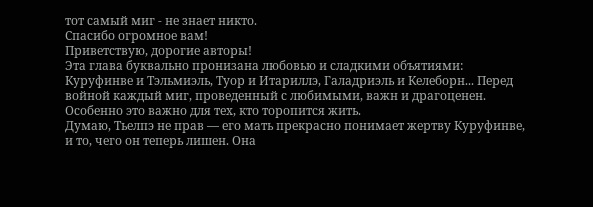тот самый миг - не знает никто.
Спасибо огромное вам!
Приветствую, дорогие авторы!
Эта глава буквально пронизана любовью и сладкими объятиями: Куруфинве и Тэльмиэль, Туор и Итариллэ, Галадриэль и Келеборн... Перед войной каждый миг, проведенный с любимыми, важн и драгоценен. Особенно это важно для тех, кто торопится жить.
Думаю, Тьелпэ не прав — его мать прекрасно понимает жертву Куруфинве, и то, чего он теперь лишен. Она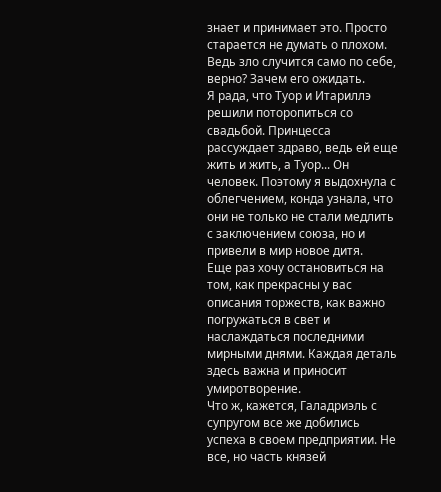знает и принимает это. Просто старается не думать о плохом. Ведь зло случится само по себе, верно? Зачем его ожидать.
Я рада, что Туор и Итариллэ решили поторопиться со свадьбой. Принцесса рассуждает здраво, ведь ей еще жить и жить, а Туор... Он человек. Поэтому я выдохнула с облегчением, конда узнала, что они не только не стали медлить с заключением союза, но и привели в мир новое дитя.
Еще раз хочу остановиться на том, как прекрасны у вас описания торжеств, как важно погружаться в свет и наслаждаться последними мирными днями. Каждая деталь здесь важна и приносит умиротворение.
Что ж, кажется, Галадриэль с супругом все же добились успеха в своем предприятии. Не все, но часть князей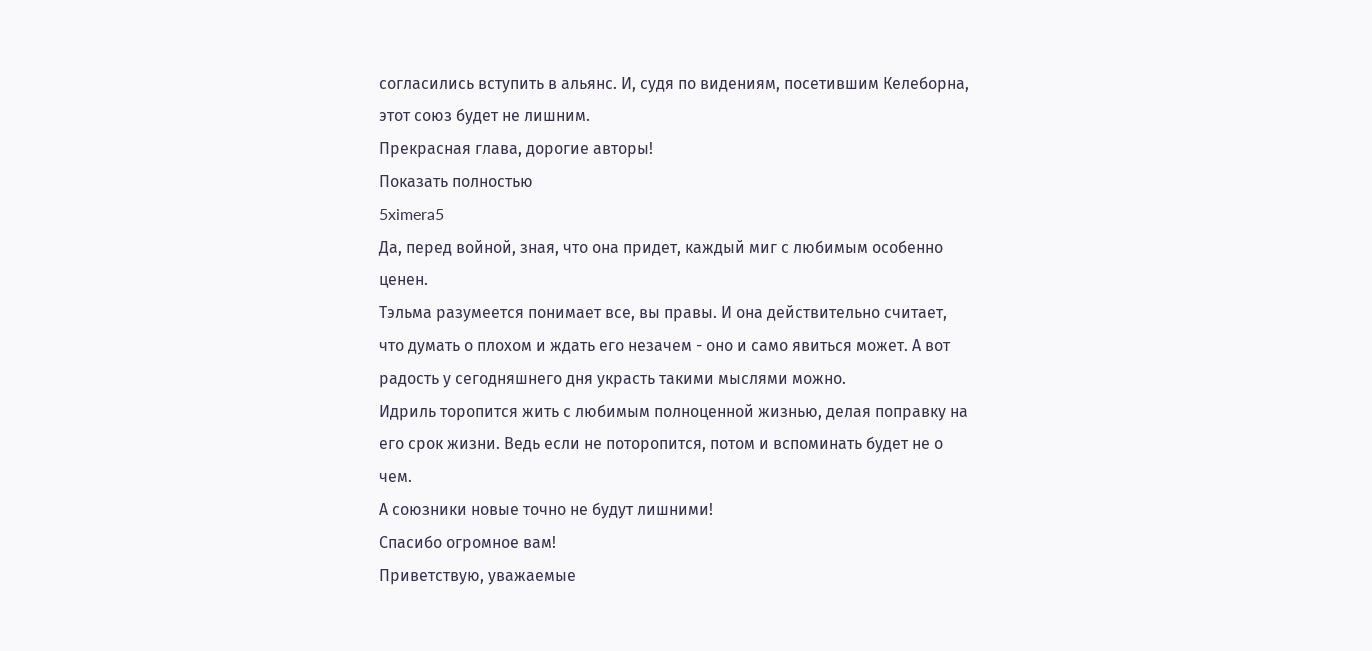согласились вступить в альянс. И, судя по видениям, посетившим Келеборна, этот союз будет не лишним.
Прекрасная глава, дорогие авторы!
Показать полностью
5ximera5
Да, перед войной, зная, что она придет, каждый миг с любимым особенно ценен.
Тэльма разумеется понимает все, вы правы. И она действительно считает, что думать о плохом и ждать его незачем - оно и само явиться может. А вот радость у сегодняшнего дня украсть такими мыслями можно.
Идриль торопится жить с любимым полноценной жизнью, делая поправку на его срок жизни. Ведь если не поторопится, потом и вспоминать будет не о чем.
А союзники новые точно не будут лишними!
Спасибо огромное вам!
Приветствую, уважаемые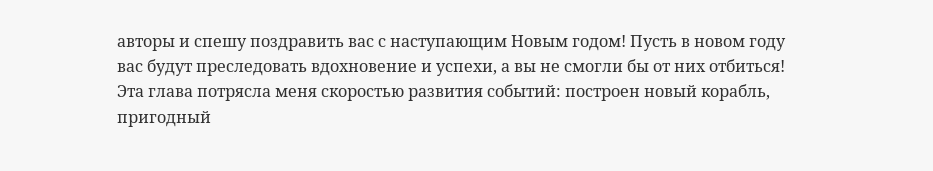авторы и спешу поздравить вас с наступающим Новым годом! Пусть в новом году вас будут преследовать вдохновение и успехи, а вы не смогли бы от них отбиться!
Эта глава потрясла меня скоростью развития событий: построен новый корабль, пригодный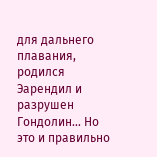для дальнего плавания, родился Эарендил и разрушен Гондолин... Но это и правильно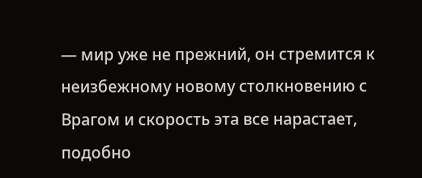— мир уже не прежний, он стремится к неизбежному новому столкновению с Врагом и скорость эта все нарастает, подобно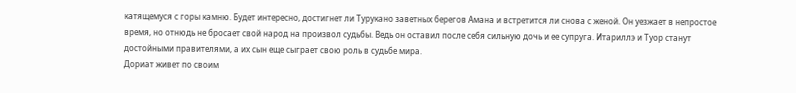катящемуся с горы камню. Будет интересно, достигнет ли Турукано заветных берегов Амана и встретится ли снова с женой. Он уезжает в непростое время, но отнюдь не бросает свой народ на произвол судьбы. Ведь он оставил после себя сильную дочь и ее супруга. Итариллэ и Туор станут достойными правителями, а их сын еще сыграет свою роль в судьбе мира.
Дориат живет по своим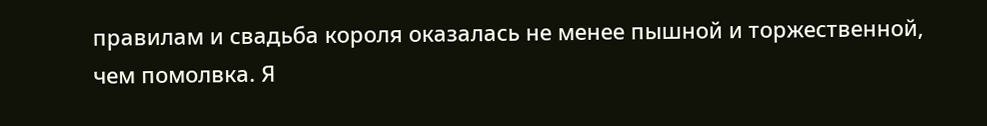правилам и свадьба короля оказалась не менее пышной и торжественной, чем помолвка. Я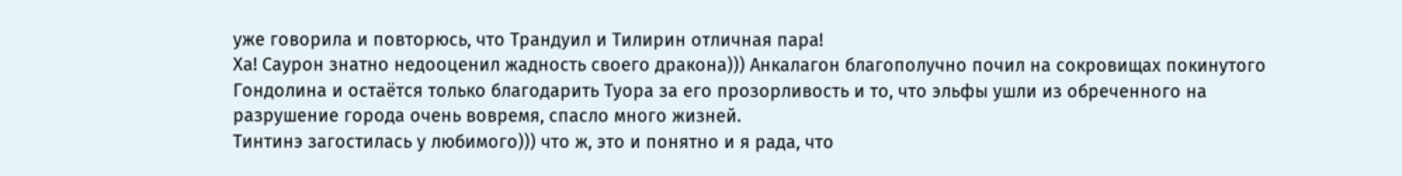уже говорила и повторюсь, что Трандуил и Тилирин отличная пара!
Ха! Саурон знатно недооценил жадность своего дракона))) Анкалагон благополучно почил на сокровищах покинутого Гондолина и остаётся только благодарить Туора за его прозорливость и то, что эльфы ушли из обреченного на разрушение города очень вовремя, спасло много жизней.
Тинтинэ загостилась у любимого))) что ж, это и понятно и я рада, что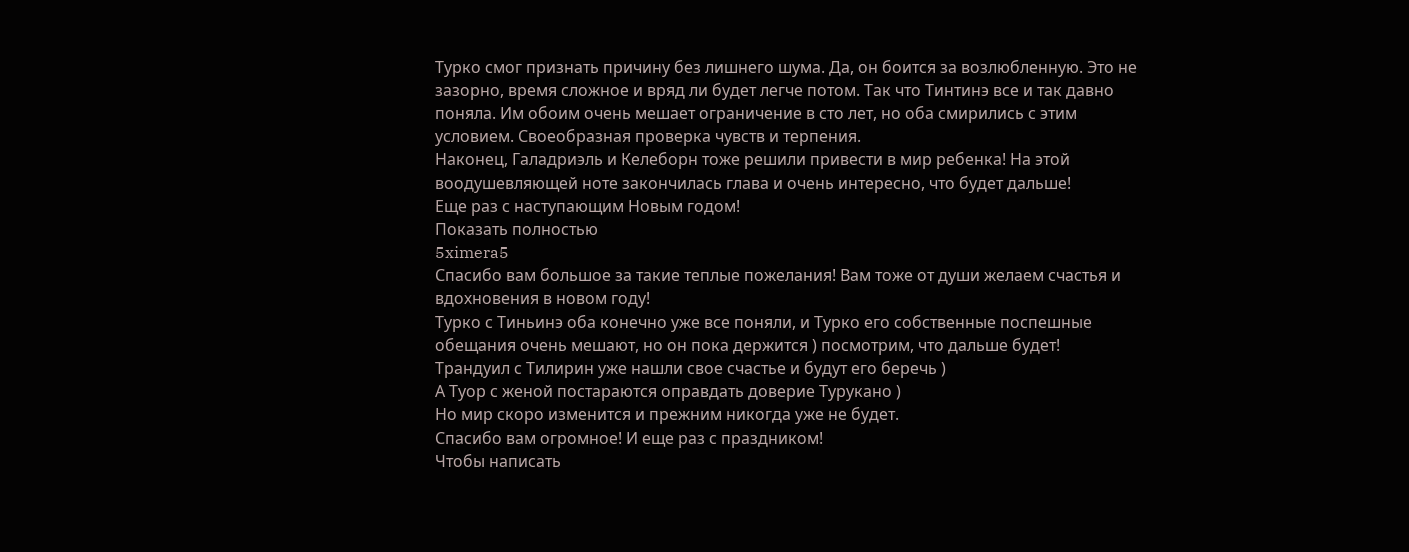Турко смог признать причину без лишнего шума. Да, он боится за возлюбленную. Это не зазорно, время сложное и вряд ли будет легче потом. Так что Тинтинэ все и так давно поняла. Им обоим очень мешает ограничение в сто лет, но оба смирились с этим условием. Своеобразная проверка чувств и терпения.
Наконец, Галадриэль и Келеборн тоже решили привести в мир ребенка! На этой воодушевляющей ноте закончилась глава и очень интересно, что будет дальше!
Еще раз с наступающим Новым годом!
Показать полностью
5ximera5
Спасибо вам большое за такие теплые пожелания! Вам тоже от души желаем счастья и вдохновения в новом году!
Турко с Тиньинэ оба конечно уже все поняли, и Турко его собственные поспешные обещания очень мешают, но он пока держится ) посмотрим, что дальше будет!
Трандуил с Тилирин уже нашли свое счастье и будут его беречь )
А Туор с женой постараются оправдать доверие Турукано )
Но мир скоро изменится и прежним никогда уже не будет.
Спасибо вам огромное! И еще раз с праздником!
Чтобы написать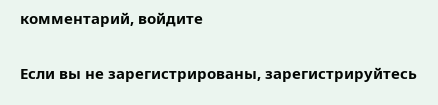комментарий, войдите

Если вы не зарегистрированы, зарегистрируйтесь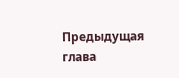Предыдущая глава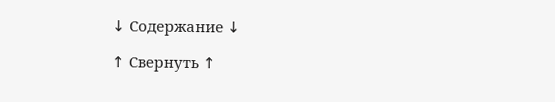↓ Содержание ↓

↑ Свернуть ↑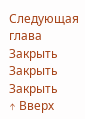Следующая глава
Закрыть
Закрыть
Закрыть
↑ Вверх